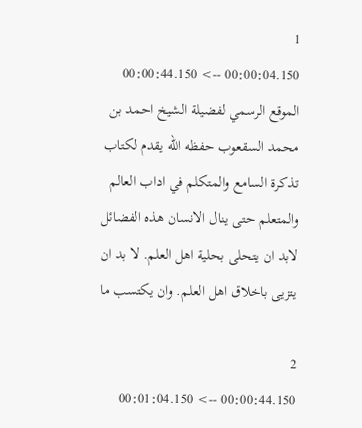1
00:00:04.150 --> 00:00:44.150
الموقع الرسمي لفضيلة الشيخ احمد بن محمد السقعوب حفظه الله يقدم لكتاب تذكرة السامع والمتكلم في اداب العالم والمتعلم حتى ينال الانسان هذه الفضائل لابد ان يتحلى بحلية اهل العلم. لا بد ان يتزيى باخلاق اهل العلم. وان يكتسب ما

2
00:00:44.150 --> 00:01:04.150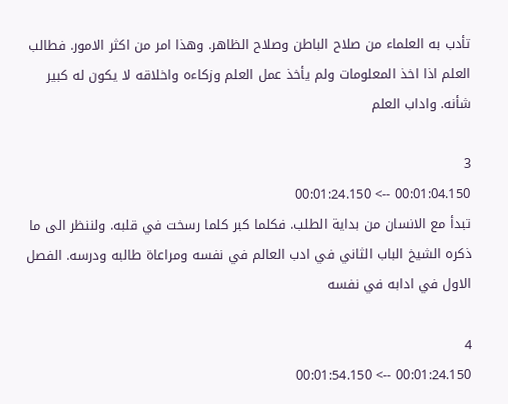تأدب به العلماء من صلاح الباطن وصلاح الظاهر. وهذا امر من اكثر الامور. فطالب العلم اذا اخذ المعلومات ولم يأخذ عمل العلم وزكاءه واخلاقه لا يكون له كبير شأنه. واداب العلم

3
00:01:04.150 --> 00:01:24.150
تبدأ مع الانسان من بداية الطلب. فكلما كبر كلما رسخت في قلبه. ولننظر الى ما ذكره الشيخ الباب الثاني في ادب العالم في نفسه ومراعاة طالبه ودرسه. الفصل الاول في ادابه في نفسه

4
00:01:24.150 --> 00:01:54.150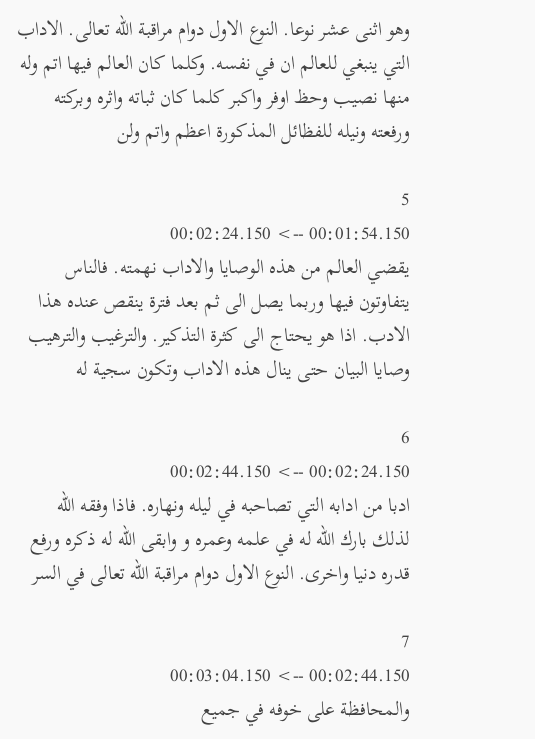وهو اثنى عشر نوعا. النوع الاول دوام مراقبة الله تعالى. الاداب التي ينبغي للعالم ان في نفسه. وكلما كان العالم فيها اتم وله منها نصيب وحظ اوفر واكبر كلما كان ثباته واثره وبركته ورفعته ونيله للفظائل المذكورة اعظم واتم ولن

5
00:01:54.150 --> 00:02:24.150
يقضي العالم من هذه الوصايا والاداب نهمته. فالناس يتفاوتون فيها وربما يصل الى ثم بعد فترة ينقص عنده هذا الادب. اذا هو يحتاج الى كثرة التذكير. والترغيب والترهيب وصايا البيان حتى ينال هذه الاداب وتكون سجية له

6
00:02:24.150 --> 00:02:44.150
ادبا من ادابه التي تصاحبه في ليله ونهاره. فاذا وفقه الله لذلك بارك الله له في علمه وعمره و وابقى الله له ذكره ورفع قدره دنيا واخرى. النوع الاول دوام مراقبة الله تعالى في السر

7
00:02:44.150 --> 00:03:04.150
والمحافظة على خوفه في جميع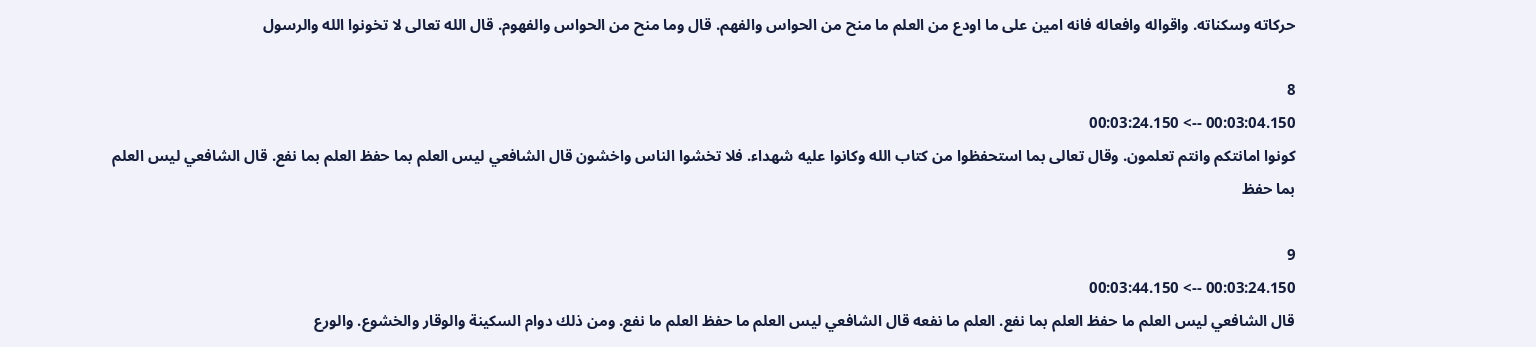حركاته وسكناته. واقواله وافعاله فانه امين على ما اودع من العلم ما منح من الحواس والفهم. قال وما منح من الحواس والفهوم. قال الله تعالى لا تخونوا الله والرسول

8
00:03:04.150 --> 00:03:24.150
كونوا امانتكم وانتم تعلمون. وقال تعالى بما استحفظوا من كتاب الله وكانوا عليه شهداء. فلا تخشوا الناس واخشون قال الشافعي ليس العلم بما حفظ العلم بما نفع. قال الشافعي ليس العلم بما حفظ

9
00:03:24.150 --> 00:03:44.150
قال الشافعي ليس العلم ما حفظ العلم بما نفع. العلم ما نفعه قال الشافعي ليس العلم ما حفظ العلم ما نفع. ومن ذلك دوام السكينة والوقار والخشوع. والورع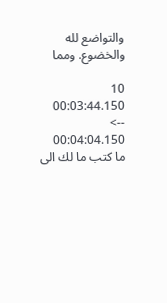والتواضع لله والخضوع. ومما

10
00:03:44.150 --> 00:04:04.150
ما كتب ما لك الى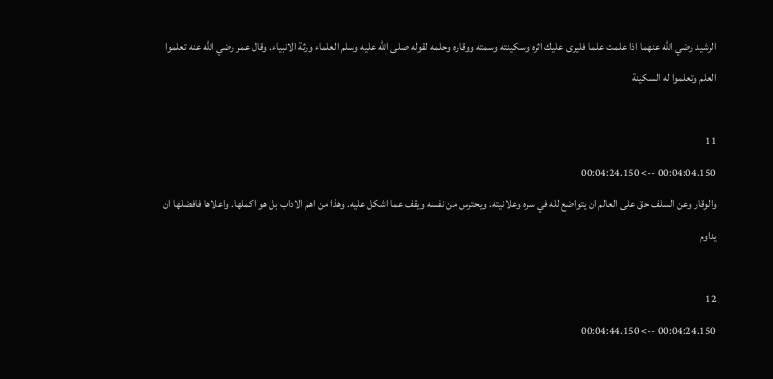الرشيد رضي الله عنهما اذا علمت علما فليرى عليك اثره وسكينته وسمته ووقاره وحلمه لقوله صلى الله عليه وسلم العلماء ورثة الانبياء. وقال عمر رضي الله عنه تعلموا العلم وتعلموا له السكينة

11
00:04:04.150 --> 00:04:24.150
والوقار وعن السلف حق على العالم ان يتواضع لله في سره وعلانيته. ويحترس من نفسه ويقف عما اشكل عليه. وهذا من اهم الاداب بل هو اكملها. واعلاها فافضلها ان يداوم

12
00:04:24.150 --> 00:04:44.150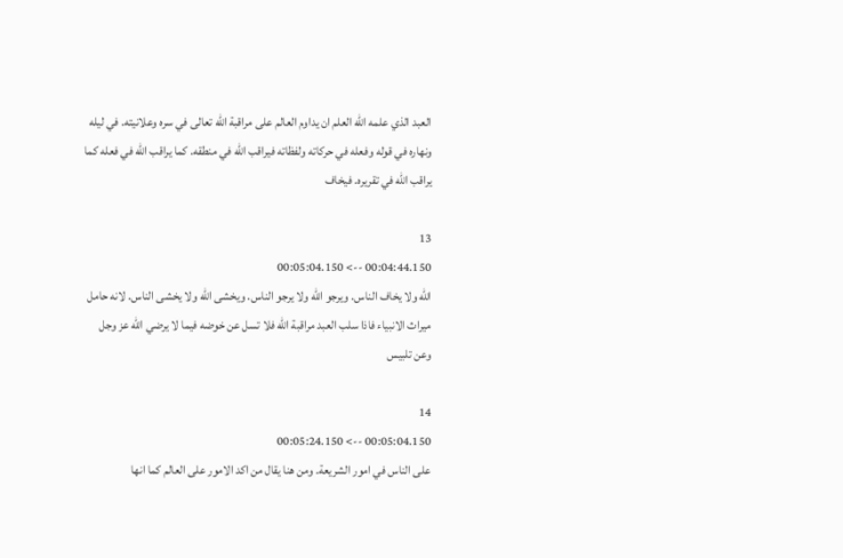العبد الذي علمه الله العلم ان يداوم العالم على مراقبة الله تعالى في سره وعلانيته. في ليله ونهاره في قوله وفعله في حركاته ولفظاته فيراقب الله في منطقه. كما يراقب الله في فعله كما يراقب الله في تقريره. فيخاف

13
00:04:44.150 --> 00:05:04.150
الله ولا يخاف الناس. ويرجو الله ولا يرجو الناس. ويخشى الله ولا يخشى الناس. لانه حامل ميراث الانبياء فاذا سلب العبد مراقبة الله فلا تسل عن خوضه فيما لا يرضي الله عز وجل وعن تلبيس

14
00:05:04.150 --> 00:05:24.150
على الناس في امور الشريعة. ومن هنا يقال من اكد الامور على العالم كما انها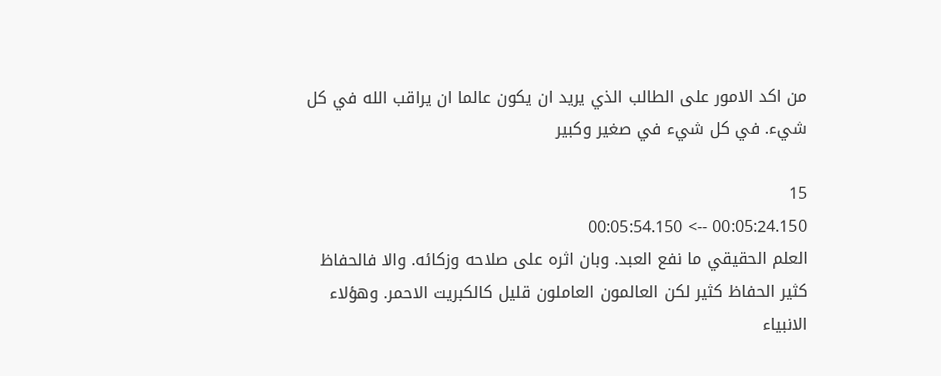من اكد الامور على الطالب الذي يريد ان يكون عالما ان يراقب الله في كل شيء. في كل شيء في صغير وكبير

15
00:05:24.150 --> 00:05:54.150
العلم الحقيقي ما نفع العبد. وبان اثره على صلاحه وزكائه. والا فالحفاظ كثير الحفاظ كثير لكن العالمون العاملون قليل كالكبريت الاحمر. وهؤلاء الانبياء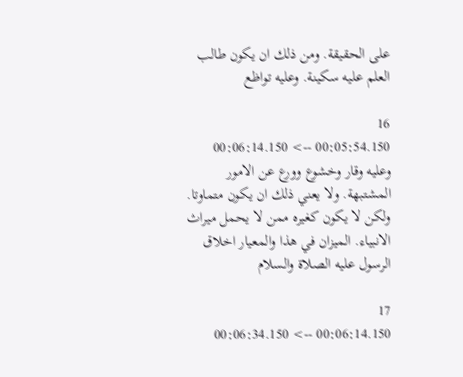على الحقيقة. ومن ذلك ان يكون طالب العلم عليه سكينة. وعليه تواظع

16
00:05:54.150 --> 00:06:14.150
وعليه وقار وخشوع وورع عن الامور المشتبهة. ولا يعني ذلك ان يكون متماوتا. ولكن لا يكون كغيره ممن لا يحمل ميراث الانبياء. الميزان في هذا والمعيار اخلاق الرسول عليه الصلاة والسلام

17
00:06:14.150 --> 00:06:34.150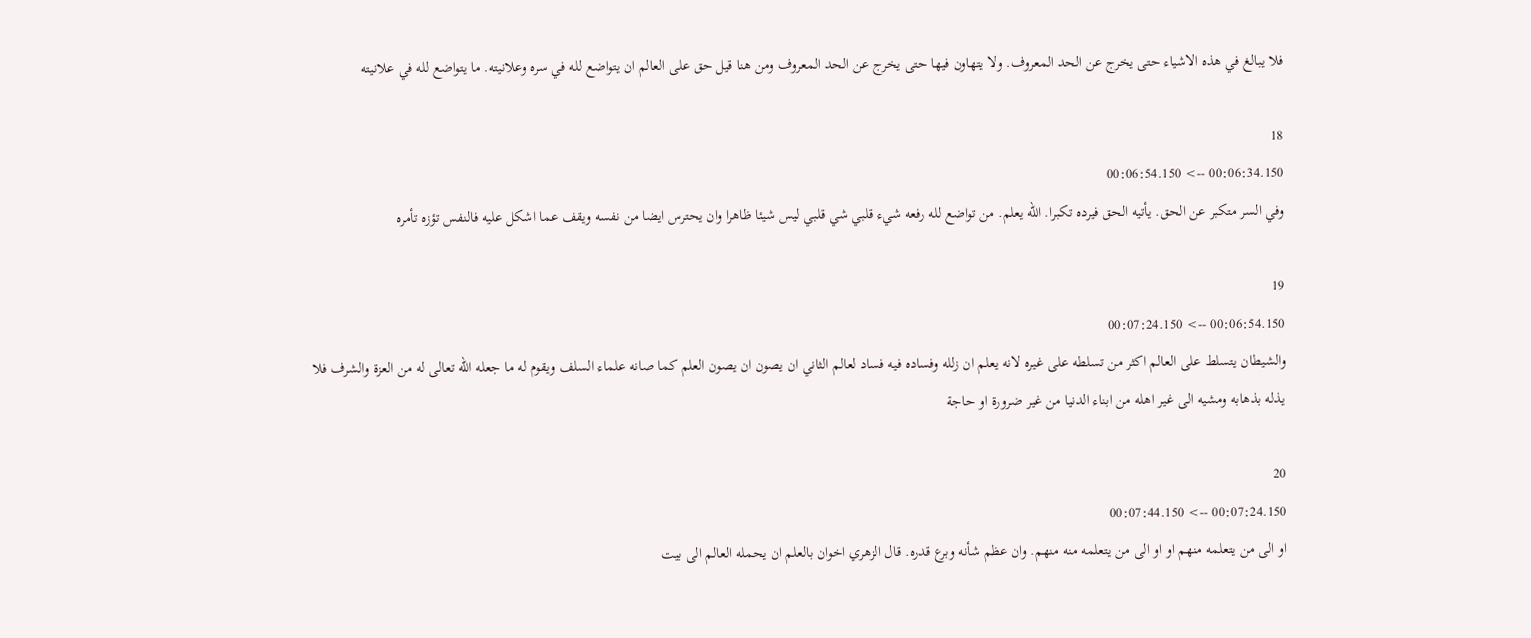فلا يبالغ في هذه الاشياء حتى يخرج عن الحد المعروف. ولا يتهاون فيها حتى يخرج عن الحد المعروف ومن هنا قيل حق على العالم ان يتواضع لله في سره وعلانيته. ما يتواضع لله في علانيته

18
00:06:34.150 --> 00:06:54.150
وفي السر متكبر عن الحق. يأتيه الحق فيرده تكبرا. الله يعلم. من تواضع لله رفعه شيء قلبي شي قلبي ليس شيئا ظاهرا وان يحترس ايضا من نفسه ويقف عما اشكل عليه فالنفس تؤزه تأمره

19
00:06:54.150 --> 00:07:24.150
والشيطان يتسلط على العالم اكثر من تسلطه على غيره لانه يعلم ان زلله وفساده فيه فساد لعالم الثاني ان يصون ان يصون العلم كما صانه علماء السلف ويقوم له ما جعله الله تعالى له من العزة والشرف فلا يذله بذهابه ومشيه الى غير اهله من ابناء الدنيا من غير ضرورة او حاجة

20
00:07:24.150 --> 00:07:44.150
او الى من يتعلمه منهم او او الى من يتعلمه منه منهم. وان عظم شأنه وبرع قدره. قال الزهري اخوان بالعلم ان يحمله العالم الى بيت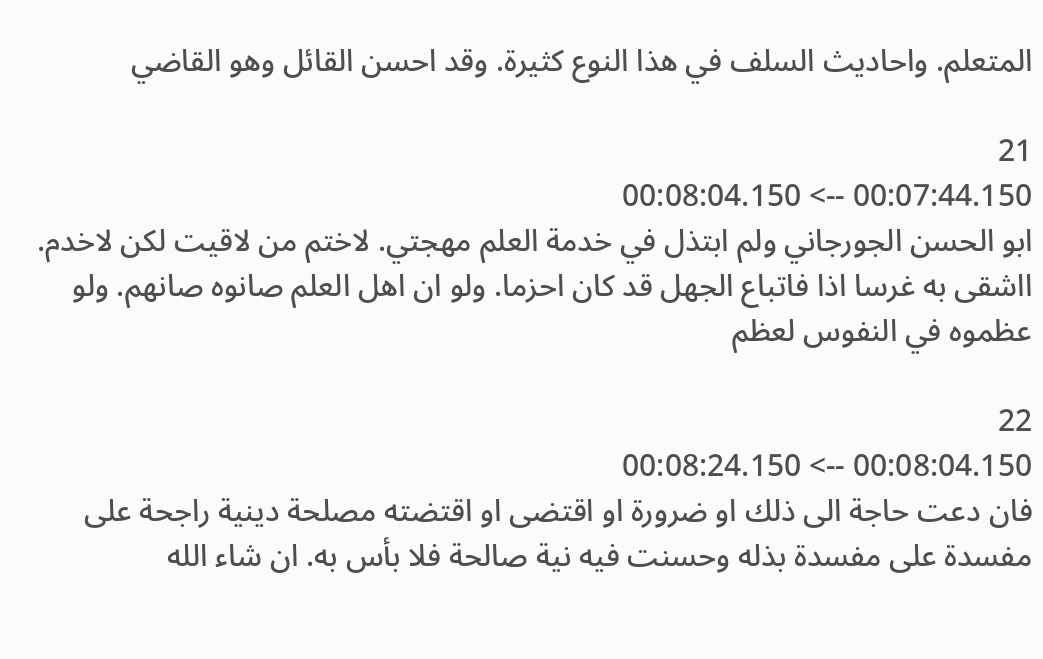المتعلم. واحاديث السلف في هذا النوع كثيرة. وقد احسن القائل وهو القاضي

21
00:07:44.150 --> 00:08:04.150
ابو الحسن الجورجاني ولم ابتذل في خدمة العلم مهجتي. لاختم من لاقيت لكن لاخدم. ااشقى به غرسا اذا فاتباع الجهل قد كان احزما. ولو ان اهل العلم صانوه صانهم. ولو عظموه في النفوس لعظم

22
00:08:04.150 --> 00:08:24.150
فان دعت حاجة الى ذلك او ضرورة او اقتضى او اقتضته مصلحة دينية راجحة على مفسدة على مفسدة بذله وحسنت فيه نية صالحة فلا بأس به. ان شاء الله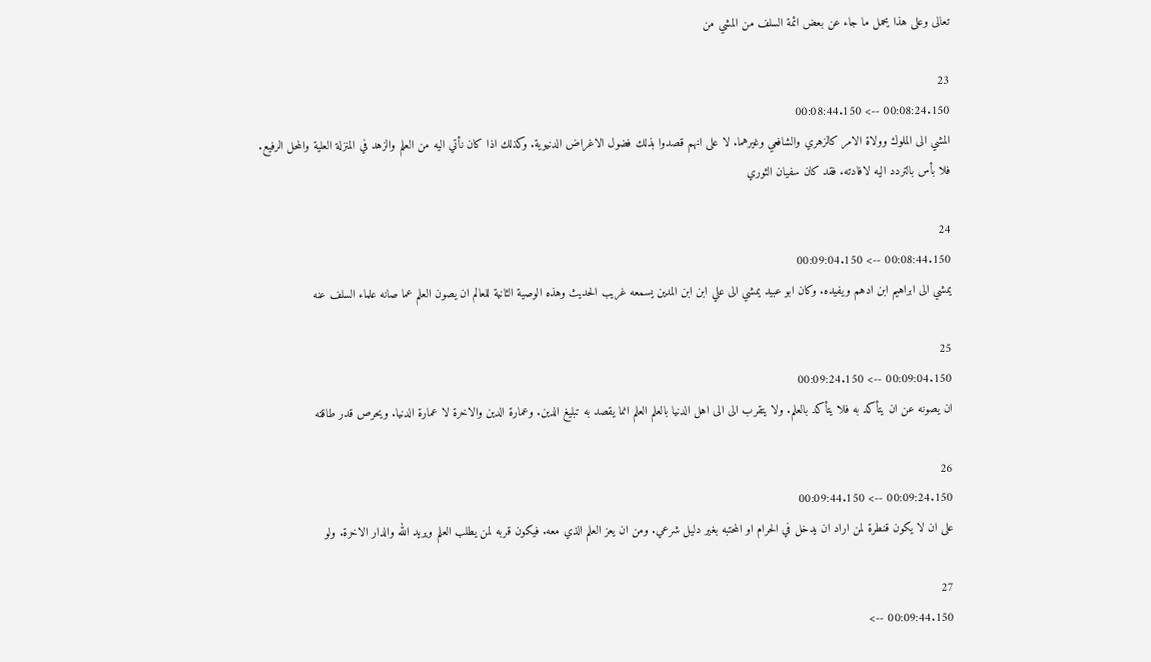تعالى وعلى هذا يحمل ما جاء عن بعض ائمة السلف من المشي من

23
00:08:24.150 --> 00:08:44.150
المشي الى الملوك وولاة الامر كالزهري والشافعي وغيرهما. لا على انهم قصدوا بذلك فضول الاغراض الدنيوية. وكذلك اذا كان نأتي اليه من العلم والزهد في المنزلة العلية والمحل الرفيع. فلا بأس بالتردد اليه لافادته. فقد كان سفيان الثوري

24
00:08:44.150 --> 00:09:04.150
يمشي الى ابراهيم ابن ادهم ويفيده. وكان ابو عبيد يمشي الى علي ابن ابن المدين يسمعه غريب الحديث وهذه الوصية الثانية للعالم ان يصون العلم عما صانه علماء السلف عنه

25
00:09:04.150 --> 00:09:24.150
ان يصونه عن ان يتأكد به فلا يتأكد بالعلم. ولا يتقرب الى الى اهل الدنيا بالعلم العلم انما يقصد به تبليغ الدين. وعمارة الدين والاخرة لا عمارة الدنيا. ويحرص قدر طاقته

26
00:09:24.150 --> 00:09:44.150
على ان لا يكون قنطرة لمن اراد ان يدخل في الحرام او المحتبه بغير دليل شرعي. ومن ان يعز العلم الذي معه. فيكون قربه لمن يطلب العلم ويريد الله والدار الاخرة. ولو

27
00:09:44.150 -->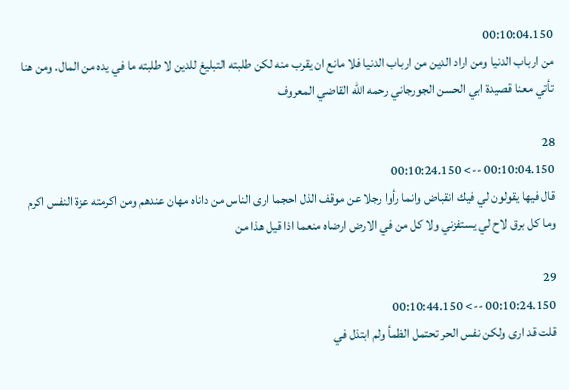00:10:04.150
من ارباب الدنيا ومن اراد الدين من ارباب الدنيا فلا مانع ان يقرب منه لكن طلبته التبليغ للدين لا طلبته ما في يده من المال. ومن هنا تأتي معنا قصيدة ابي الحسن الجورجاني رحمه الله القاضي المعروف

28
00:10:04.150 --> 00:10:24.150
قال فيها يقولون لي فيك انقباض وانما رأوا رجلا عن موقف الذل احجما ارى الناس من داناه مهان عندهم ومن اكرمته عزة النفس اكرم وما كل برق لاح لي يستفزني ولا كل من في الارض ارضاه منعما اذا قيل هذا من

29
00:10:24.150 --> 00:10:44.150
قلت قد ارى ولكن نفس الحر تحتمل الظمأ ولم ابتذل في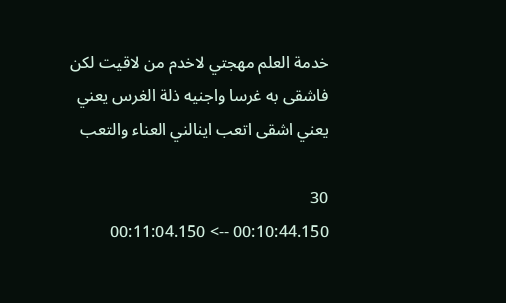خدمة العلم مهجتي لاخدم من لاقيت لكن فاشقى به غرسا واجنيه ذلة الغرس يعني يعني اشقى اتعب اينالني العناء والتعب

30
00:10:44.150 --> 00:11:04.150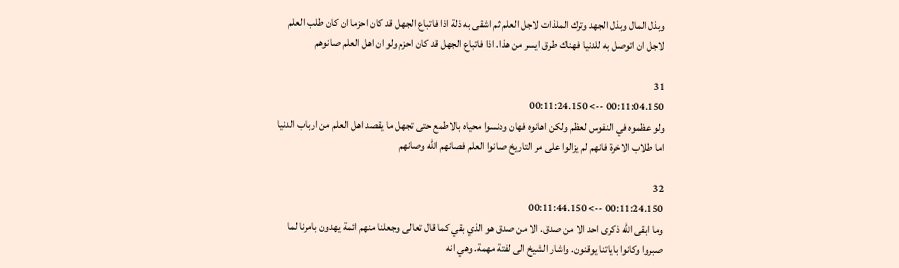وبذل المال وبذل الجهد وترك الملذات لاجل العلم ثم اشقى به ذلة اذا فاتباع الجهل قد كان احزما ان كان طلب العلم لاجل ان اتوصل به للدنيا فهناك طرق ايسر من هذا. اذا فاتباع الجهل قد كان احزم ولو ان اهل العلم صانوهم

31
00:11:04.150 --> 00:11:24.150
ولو عظموه في النفوس لعظم ولكن اهانوه فهان ودنسوا محياه بالاطمع حتى تجهل ما يقصد اهل العلم من ارباب الدنيا اما طلاب الاخرة فانهم لم يزالوا على مر التاريخ صانوا العلم فصانهم الله وصانهم

32
00:11:24.150 --> 00:11:44.150
وما ابقى الله ذكرى احد الا من صدق. الا من صدق هو الذي بقي كما قال تعالى وجعلنا منهم ائمة يهدون بامرنا لما صبروا وكانوا باياتنا يوقنون. واشار الشيخ الى لفتة مهمة. وهي انه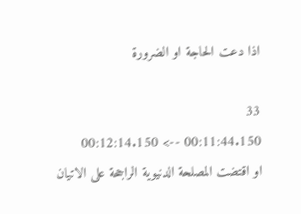اذا دعت الحاجة او الضرورة

33
00:11:44.150 --> 00:12:14.150
او اقتضت المصلحة الدنيوية الراجحة على الاتيان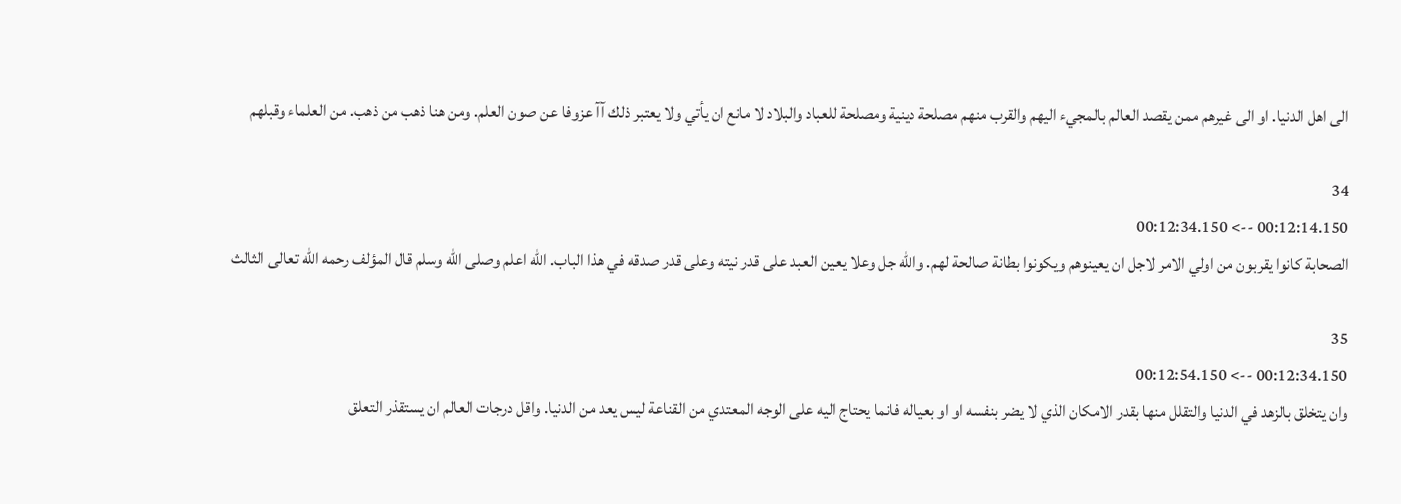الى اهل الدنيا. او الى غيرهم ممن يقصد العالم بالمجيء اليهم والقرب منهم مصلحة دينية ومصلحة للعباد والبلاد لا مانع ان يأتي ولا يعتبر ذلك آآ عزوفا عن صون العلم. ومن هنا ذهب من ذهب. من العلماء وقبلهم

34
00:12:14.150 --> 00:12:34.150
الصحابة كانوا يقربون من اولي الامر لاجل ان يعينوهم ويكونوا بطانة صالحة لهم. والله جل وعلا يعين العبد على قدر نيته وعلى قدر صدقه في هذا الباب. الله اعلم وصلى الله وسلم قال المؤلف رحمه الله تعالى الثالث

35
00:12:34.150 --> 00:12:54.150
وان يتخلق بالزهد في الدنيا والتقلل منها بقدر الامكان الذي لا يضر بنفسه او او بعياله فانما يحتاج اليه على الوجه المعتدي من القناعة ليس يعد من الدنيا. واقل درجات العالم ان يستقذر التعلق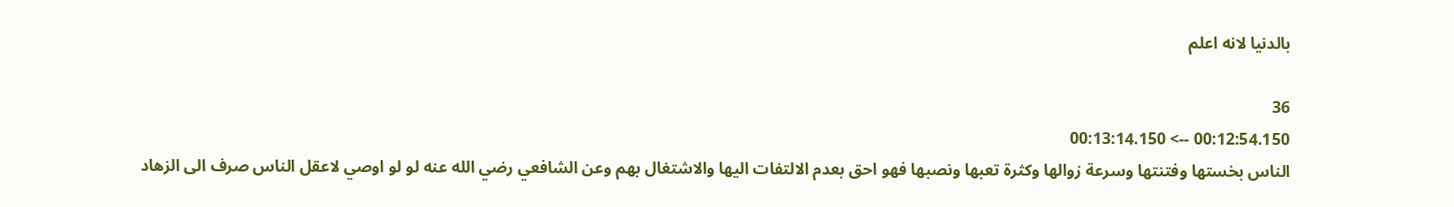بالدنيا لانه اعلم

36
00:12:54.150 --> 00:13:14.150
الناس بخستها وفتنتها وسرعة زوالها وكثرة تعبها ونصبها فهو احق بعدم الالتفات اليها والاشتغال بهم وعن الشافعي رضي الله عنه لو لو اوصي لاعقل الناس صرف الى الزهاد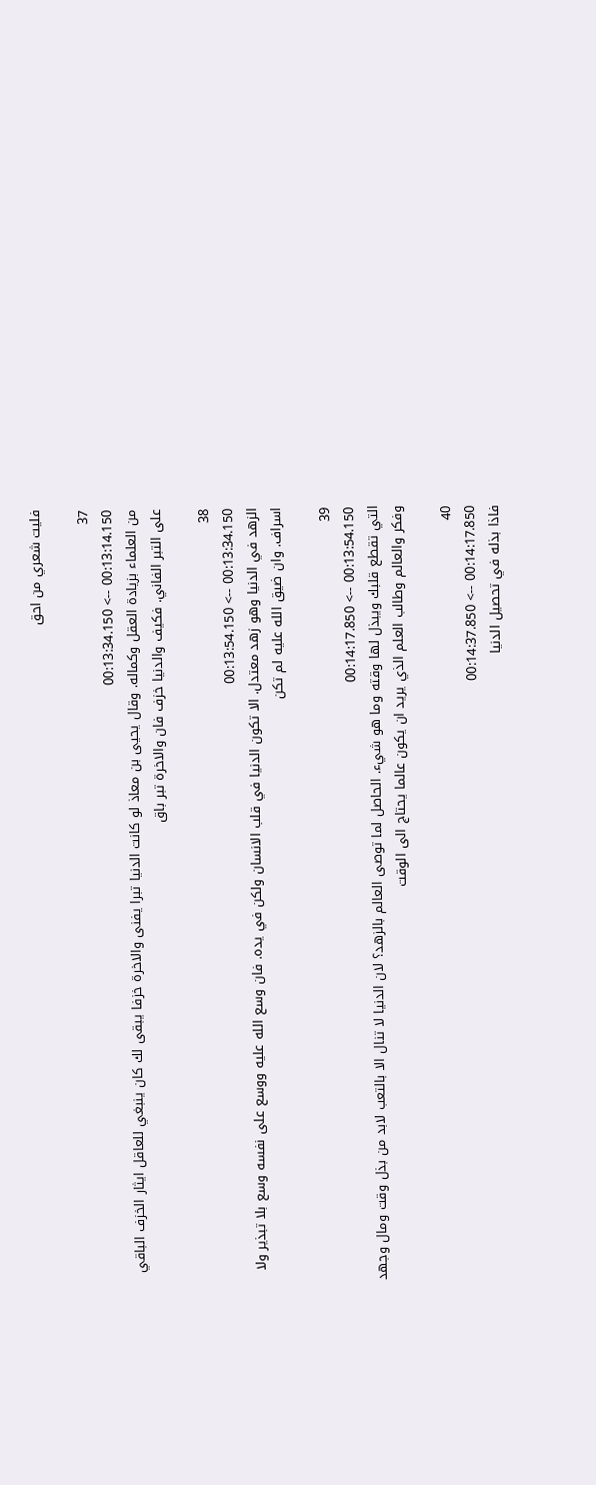فليت شعري من احق

37
00:13:14.150 --> 00:13:34.150
من العلماء بزيادة العقل وكماله. وقال يحيى بن معاذ لو كانت الدنيا تبرا يفنى والاخرة خزفا يبقى لك كان ينبغي للعاقل ايثار الخزف الباقي على التبر الفاني. فكيف والدنيا خزف فان والاخرة تبر باق

38
00:13:34.150 --> 00:13:54.150
الزهد في الدنيا وهو زهد معتدل. الا تكون الدنيا في قلب الانسان ولكن في يده. فان وسع الله عليه ووسع على نفسه وسع بلا تبذير ولا اسراف. وان ضيق الله عليه لم تكن

39
00:13:54.150 --> 00:14:17.850
التي تقطع قلبك ويبذل لها وقته وما هو شيء. الحاصل لما توصى العالم بالزهد؟ لان الدنيا لا تنال الا بالتعب لابد من بذل وقت ومال وجهد وفكر والعالم وطالب العلم الذي يريد ان يكون عالما يحتاج الى الوقت

40
00:14:17.850 --> 00:14:37.850
فاذا بذله في تحصيل الدنيا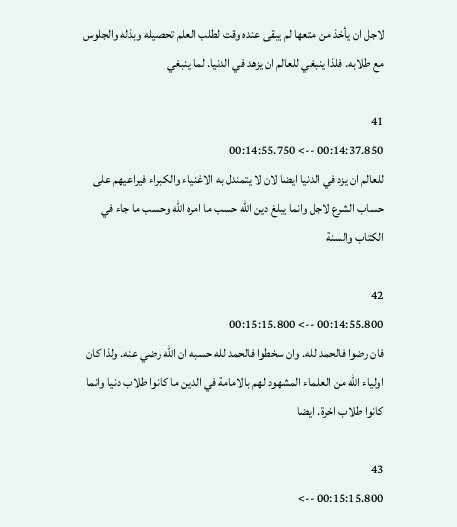لاجل ان يأخذ من متعها لم يبقى عنده وقت لطلب العلم تحصيله وبذله والجلوس مع طلابه. فلذا ينبغي للعالم ان يزهد في الدنيا. لما ينبغي

41
00:14:37.850 --> 00:14:55.750
للعالم ان يزد في الدنيا ايضا لان لا يتمندل به الاغنياء والكبراء فيراعيهم على حساب الشرع لاجل وانما يبلغ دين الله حسب ما امره الله وحسب ما جاء في الكتاب والسنة

42
00:14:55.800 --> 00:15:15.800
فان رضوا فالحمد لله. وان سخطوا فالحمد لله حسبه ان الله رضي عنه. ولذا كان اولياء الله من العلماء المشهود لهم بالامامة في الدين ما كانوا طلاب دنيا وانما كانوا طلاب اخرة. ايضا

43
00:15:15.800 -->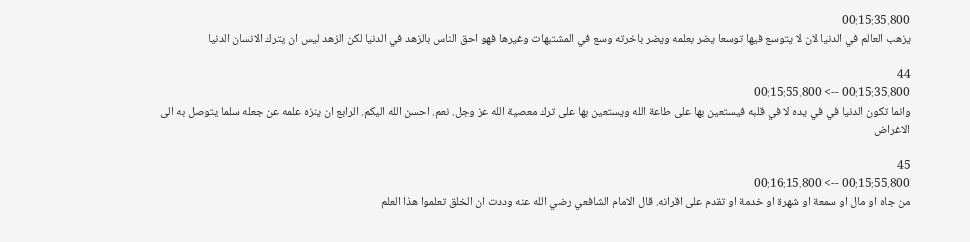00:15:35.800
يزهب العالم في الدنيا لان لا يتوسع فيها توسعا يضر بعلمه ويضر باخرته وسع في المشتبهات وغيرها فهو احق الناس بالزهد في الدنيا لكن الزهد ليس ان يترك الانسان الدنيا

44
00:15:35.800 --> 00:15:55.800
وانما تكون الدنيا في في يده لا في قلبه فيستعين بها على طاعة الله ويستعين بها على ترك معصية الله عز وجل. نعم. احسن الله اليكم. الرابع ان ينزه علمه عن جعله سلما يتوصل به الى الاغراض

45
00:15:55.800 --> 00:16:15.800
من جاه او مال او سمعة او شهرة او خدمة او تقدم على اقرانه. قال الامام الشافعي رضي الله عنه وددت ان الخلق تعلموا هذا العلم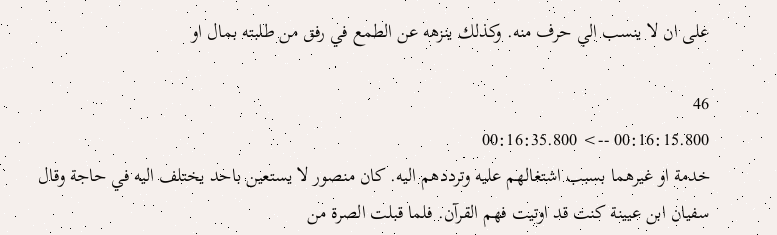على ان لا ينسب الي حرف منه. وكذلك ينزهه عن الطمع في رفق من طلبته بمال او

46
00:16:15.800 --> 00:16:35.800
خدمة او غيرهما بسبب اشتغالهم عليه وترددهم اليه. كان منصور لا يستعين باحد يختلف اليه في حاجة وقال سفيان ابن عيينة كنت قد اوتيت فهم القرآن. فلما قبلت الصرة من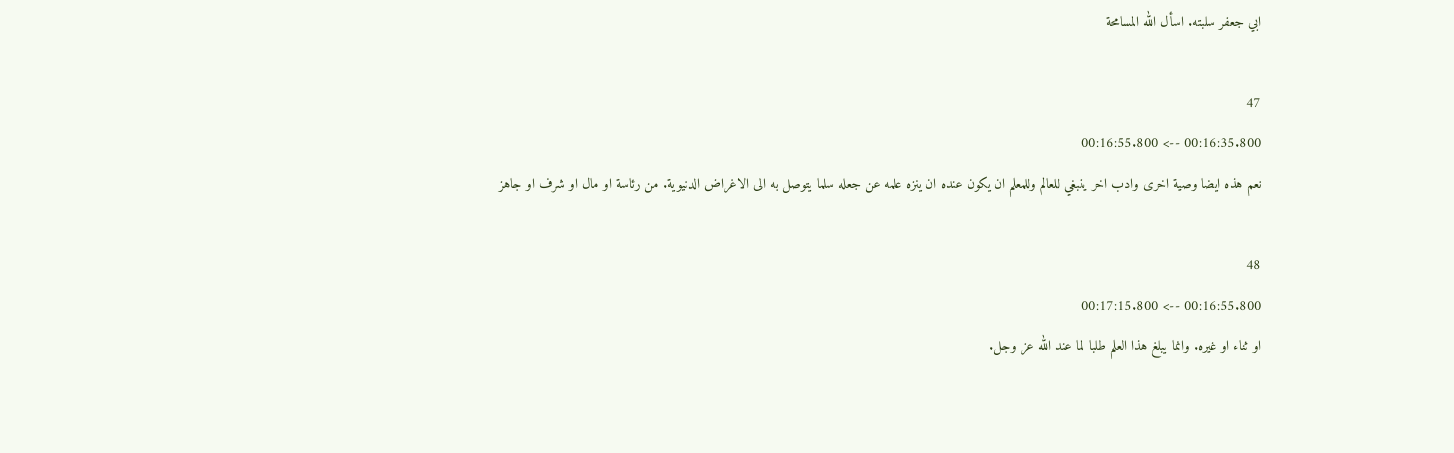ابي جعفر سلبته. اسأل الله المسامحة

47
00:16:35.800 --> 00:16:55.800
نعم هذه ايضا وصية اخرى وادب اخر ينبغي للعالم وللمعلم ان يكون عنده ان ينزه علمه عن جعله سلما يتوصل به الى الاغراض الدنيوية. من رئاسة او مال او شرف او جاهز

48
00:16:55.800 --> 00:17:15.800
او ثناء او غيره. وانما يبلغ هذا العلم طلبا لما عند الله عز وجل.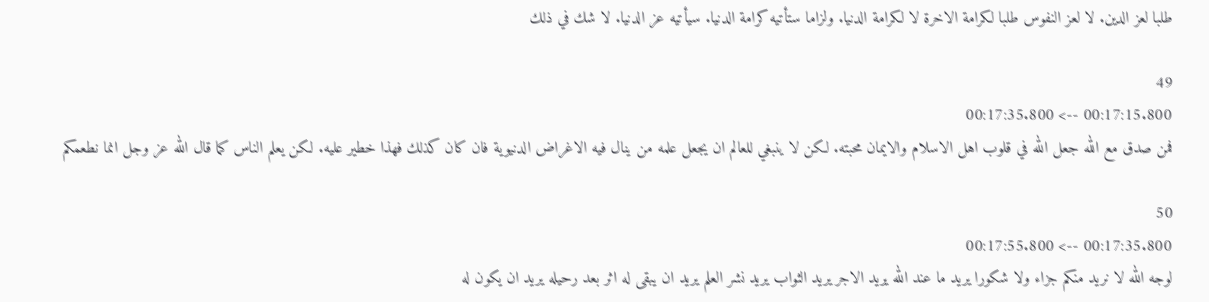طلبا لعز الدين. لا لعز النفوس طلبا لكرامة الاخرة لا لكرامة الدنيا. ولزاما ستأتيه كرامة الدنيا. سيأتيه عز الدنيا. لا شك في ذلك

49
00:17:15.800 --> 00:17:35.800
فمن صدق مع الله جعل الله في قلوب اهل الاسلام والايمان محبته. لكن لا ينبغي للعالم ان يجعل علمه من ينال فيه الاغراض الدنيوية فان كان كذلك فهذا خطير عليه. لكن يعلم الناس كما قال الله عز وجل انما نطعمكم

50
00:17:35.800 --> 00:17:55.800
لوجه الله لا نريد منكم جزاء ولا شكورا يريد ما عند الله يريد الاجر يريد الثواب يريد نشر العلم يريد ان يبقى له اثر بعد رحيله يريد ان يكون له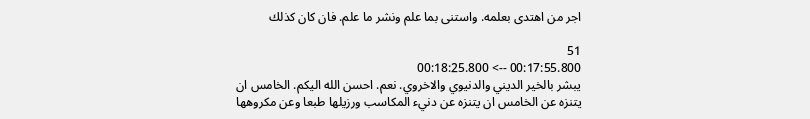اجر من اهتدى بعلمه. واستنى بما علم ونشر ما علم. فان كان كذلك

51
00:17:55.800 --> 00:18:25.800
يبشر بالخير الديني والدنيوي والاخروي. نعم. احسن الله اليكم. الخامس ان يتنزه عن الخامس ان يتنزه عن دنيء المكاسب ورزيلها طبعا وعن مكروهها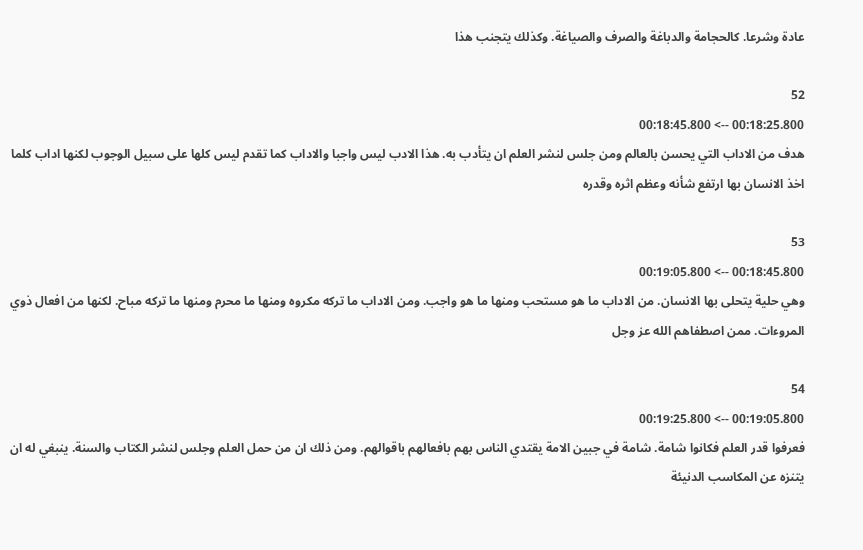عادة وشرعا. كالحجامة والدباغة والصرف والصياغة. وكذلك يتجنب هذا

52
00:18:25.800 --> 00:18:45.800
هدف من الاداب التي يحسن بالعالم ومن جلس لنشر العلم ان يتأدب به. هذا الادب ليس واجبا والاداب كما تقدم ليس كلها على سبيل الوجوب لكنها اداب كلما اخذ الانسان بها ارتفع شأنه وعظم اثره وقدره

53
00:18:45.800 --> 00:19:05.800
وهي حلية يتحلى بها الانسان. من الاداب ما هو مستحب ومنها ما هو واجب. ومن الاداب ما تركه مكروه ومنها ما محرم ومنها ما تركه مباح. لكنها من افعال ذوي المروءات. ممن اصطفاهم الله عز وجل

54
00:19:05.800 --> 00:19:25.800
فعرفوا قدر العلم فكانوا شامة. شامة في جبين الامة يقتدي الناس بهم بافعالهم باقوالهم. ومن ذلك ان من حمل العلم وجلس لنشر الكتاب والسنة. ينبغي له ان يتنزه عن المكاسب الدنيئة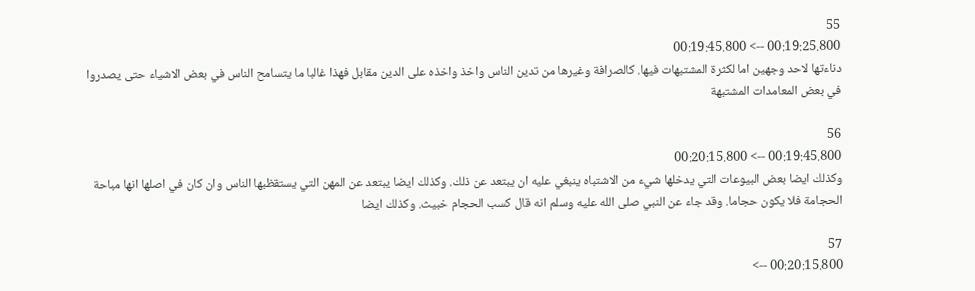55
00:19:25.800 --> 00:19:45.800
دناءتها لاحد وجهين اما لكثرة المشتبهات فيها. كالصرافة وغيرها من تدين الناس واخذ واخذه على الدين مقابل فهذا غالبا ما يتسامح الناس في بعض الاشياء حتى يصدروا في بعض المعامدات المشتبهة

56
00:19:45.800 --> 00:20:15.800
وكذلك ايضا بعض البيوعات التي يدخلها شيء من الاشتباه ينبغي عليه ان يبتعد عن ذلك. وكذلك ايضا يبتعد عن المهن التي يستقظبها الناس وان كان في اصلها انها مباحة الحجامة فلا يكون حجاما. وقد جاء عن النبي صلى الله عليه وسلم انه قال كسب الحجام خبيث. وكذلك ايضا

57
00:20:15.800 -->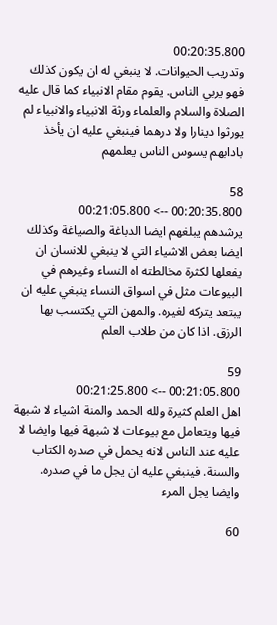00:20:35.800
وتدريب الحيوانات. لا ينبغي له ان يكون كذلك فهو يربي الناس. يقوم مقام الانبياء كما قال عليه الصلاة والسلام والعلماء ورثة الانبياء والانبياء لم يورثوا دينارا ولا درهما فينبغي عليه ان يأخذ بادابهم يسوس الناس يعلمهم

58
00:20:35.800 --> 00:21:05.800
يرشدهم يبلغهم ايضا الدباغة والصياغة وكذلك ايضا بعض الاشياء التي لا ينبغي للانسان ان يفعلها لكثرة مخالطته اه النساء وغيرهم في البيوعات مثل في اسواق النساء ينبغي عليه ان يبتعد يتركه لغيره. والمهن التي يكتسب بها الرزق. اذا كان من طلاب العلم

59
00:21:05.800 --> 00:21:25.800
اهل العلم كثيرة ولله الحمد والمنة اشياء لا شبهة فيها ويتعامل مع بيوعات لا شبهة فيها وايضا لا عليه عند الناس لانه يحمل في صدره الكتاب والسنة. فينبغي عليه ان يجل ما في صدره. وايضا يجل المرء

60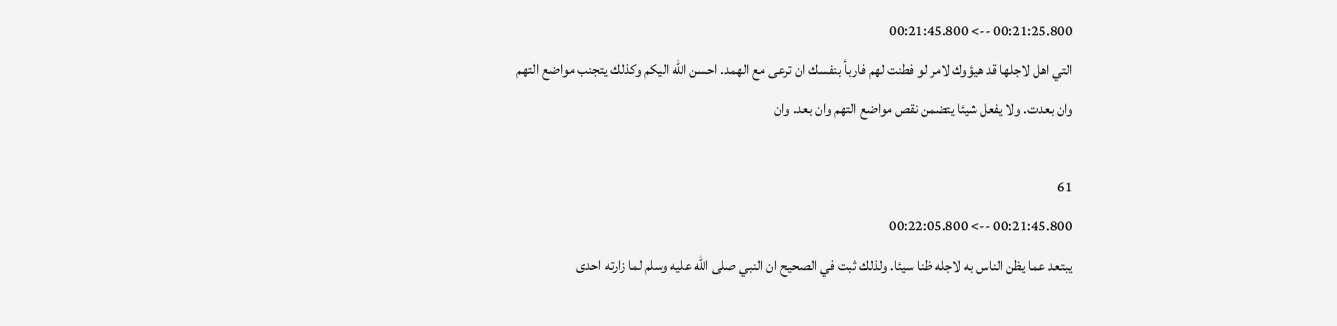00:21:25.800 --> 00:21:45.800
التي اهل لاجلها قد هيؤوك لامر لو فطنت لهم فاربأ بنفسك ان ترعى مع الهمد. احسن الله اليكم وكذلك يتجنب مواضع التهم وان بعدت. ولا يفعل شيئا يتضمن نقص مواضع التهم وان بعد. وان

61
00:21:45.800 --> 00:22:05.800
يبتعد عما يظن الناس به لاجله ظنا سيئا. ولذلك ثبت في الصحيح ان النبي صلى الله عليه وسلم لما زارته احدى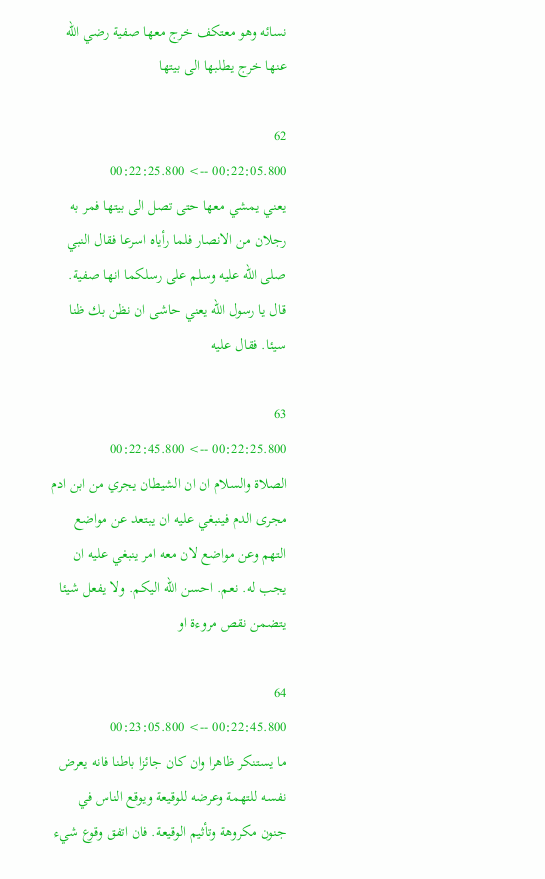نسائه وهو معتكف خرج معها صفية رضي الله عنها خرج يطلبها الى بيتها

62
00:22:05.800 --> 00:22:25.800
يعني يمشي معها حتى تصل الى بيتها فمر به رجلان من الانصار فلما رأياه اسرعا فقال النبي صلى الله عليه وسلم على رسلكما انها صفية. قال يا رسول الله يعني حاشى ان نظن بك ظنا سيئا. فقال عليه

63
00:22:25.800 --> 00:22:45.800
الصلاة والسلام ان ان الشيطان يجري من ابن ادم مجرى الدم فينبغي عليه ان يبتعد عن مواضع التهم وعن مواضع لان معه امر ينبغي عليه ان يجب له. نعم. احسن الله اليكم. ولا يفعل شيئا يتضمن نقص مروءة او

64
00:22:45.800 --> 00:23:05.800
ما يستنكر ظاهرا وان كان جائزا باطنا فانه يعرض نفسه للتهمة وعرضه للوقيعة ويوقع الناس في جنون مكروهة وتأثيم الوقيعة. فان اتفق وقوع شيء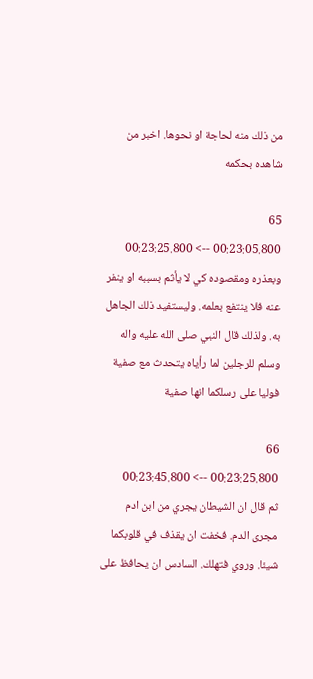من ذلك منه لحاجة او نحوها. اخبر من شاهده بحكمه

65
00:23:05.800 --> 00:23:25.800
وبعذره ومقصوده كي لا يأثم بسببه او ينفر عنه فلا ينتفع بعلمه. وليستفيد ذلك الجاهل به. ولذلك قال النبي صلى الله عليه واله وسلم للرجلين لما رأياه يتحدث مع صفية فوليا على رسلكما انها صفية

66
00:23:25.800 --> 00:23:45.800
ثم قال ان الشيطان يجري من ابن ادم مجرى الدم. فخفت ان يقذف في قلوبكما شيئا. وروي فتهلك. السادس ان يحافظ على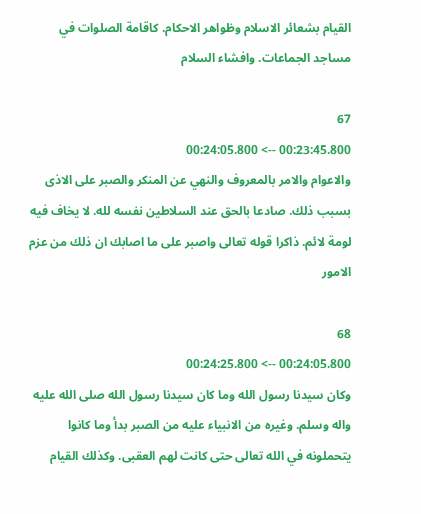القيام بشعائر الاسلام وظواهر الاحكام. كاقامة الصلوات في مساجد الجماعات. وافشاء السلام

67
00:23:45.800 --> 00:24:05.800
والاعوام والامر بالمعروف والنهي عن المنكر والصبر على الاذى بسبب ذلك. صادعا بالحق عند السلاطين نفسه لله. لا يخاف فيه لومة لائم. ذاكرا قوله تعالى واصبر على ما اصابك ان ذلك من عزم الامور

68
00:24:05.800 --> 00:24:25.800
وكان سيدنا رسول الله وما كان سيدنا رسول الله صلى الله عليه واله وسلم. وغيره من الانبياء عليه من الصبر بدأ وما كانوا يتحملونه في الله تعالى حتى كانت لهم العقبى. وكذلك القيام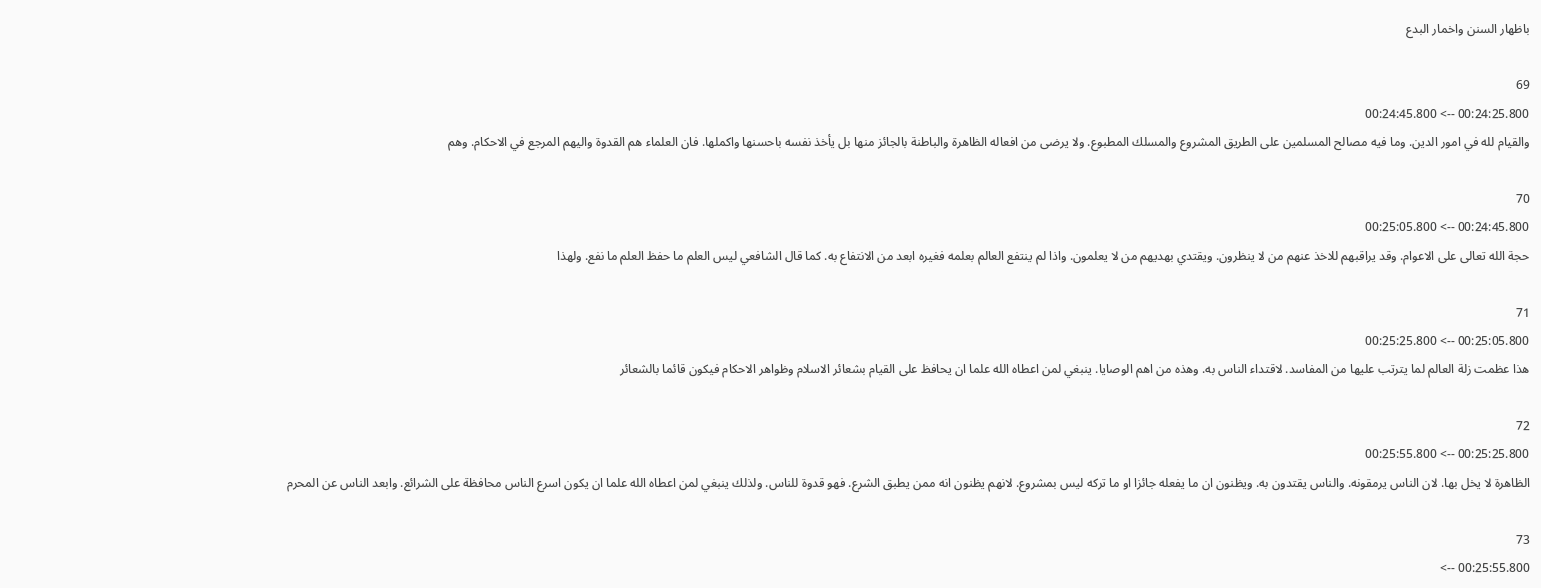باظهار السنن واخمار البدع

69
00:24:25.800 --> 00:24:45.800
والقيام لله في امور الدين. وما فيه مصالح المسلمين على الطريق المشروع والمسلك المطبوع. ولا يرضى من افعاله الظاهرة والباطنة بالجائز منها بل يأخذ نفسه باحسنها واكملها. فان العلماء هم القدوة واليهم المرجع في الاحكام. وهم

70
00:24:45.800 --> 00:25:05.800
حجة الله تعالى على الاعوام. وقد يراقبهم للاخذ عنهم من لا ينظرون. ويقتدي بهديهم من لا يعلمون. واذا لم ينتفع العالم بعلمه فغيره ابعد من الانتفاع به. كما قال الشافعي ليس العلم ما حفظ العلم ما نفع. ولهذا

71
00:25:05.800 --> 00:25:25.800
هذا عظمت زلة العالم لما يترتب عليها من المفاسد. لاقتداء الناس به. وهذه من اهم الوصايا. ينبغي لمن اعطاه الله علما ان يحافظ على القيام بشعائر الاسلام وظواهر الاحكام فيكون قائما بالشعائر

72
00:25:25.800 --> 00:25:55.800
الظاهرة لا يخل بها. لان الناس يرمقونه. والناس يقتدون به. ويظنون ان ما يفعله جائزا او ما تركه ليس بمشروع. لانهم يظنون انه ممن يطبق الشرع. فهو قدوة للناس. ولذلك ينبغي لمن اعطاه الله علما ان يكون اسرع الناس محافظة على الشرائع. وابعد الناس عن المحرم

73
00:25:55.800 -->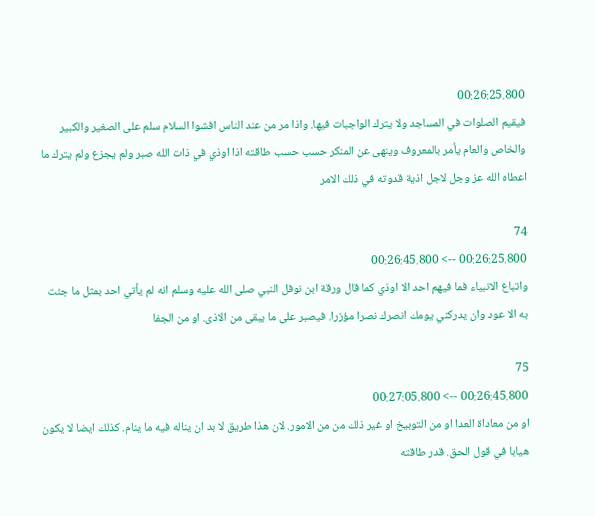00:26:25.800
فيقيم الصلوات في المساجد ولا يترك الواجبات فيها. واذا مر من عند الناس افشوا السلام سلم على الصغير والكبير والخاص والعام يأمر بالمعروف وينهى عن المنكر حسب حسب طاقته اذا اوذي في ذات الله صبر ولم يجزع ولم يترك ما اعطاه الله عز وجل لاجل اذية قدوته في ذلك الامر

74
00:26:25.800 --> 00:26:45.800
واتباع الانبياء فما فيهم احد الا اوذي كما قال ورقة ابن نوفل النبي صلى الله عليه وسلم انه لم يأتي احد بمثل ما جئت به الا عود وان يدركني يومك انصرك نصرا مؤزرا. فيصبر على ما يبقى من الاذى. او من الجفا

75
00:26:45.800 --> 00:27:05.800
او من معاداة العدا او من التوبيخ او غير ذلك من من الامور. لان هذا طريق لا بد ان يناله فيه ما ينام. كذلك ايضا لا يكون هيابا في قول الحق. قدر طاقته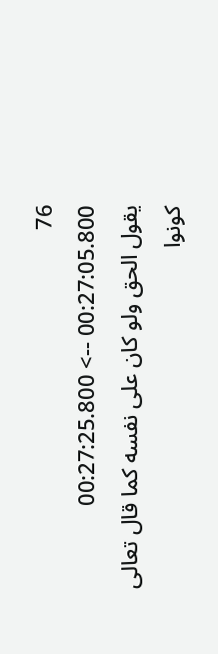76
00:27:05.800 --> 00:27:25.800
يقول الحق ولو كان على نفسه كما قال تعالى كونوا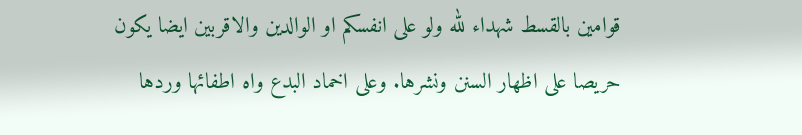قوامين بالقسط شهداء لله ولو على انفسكم او الوالدين والاقربين ايضا يكون حريصا على اظهار السنن ونشرها. وعلى اخماد البدع واه اطفائها وردها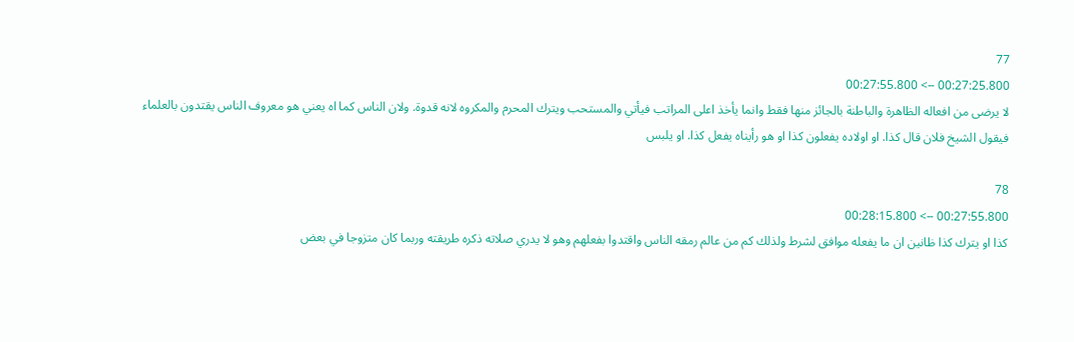77
00:27:25.800 --> 00:27:55.800
لا يرضى من افعاله الظاهرة والباطنة بالجائز منها فقط وانما يأخذ اعلى المراتب فيأتي والمستحب ويترك المحرم والمكروه لانه قدوة. ولان الناس كما اه يعني هو معروف الناس يقتدون بالعلماء فيقول الشيخ فلان قال كذا. او اولاده يفعلون كذا او هو رأيناه يفعل كذا. او يلبس

78
00:27:55.800 --> 00:28:15.800
كذا او يترك كذا ظانين ان ما يفعله موافق لشرط ولذلك كم من عالم رمقه الناس واقتدوا بفعلهم وهو لا يدري صلاته ذكره طريقته وربما كان متزوجا في بعض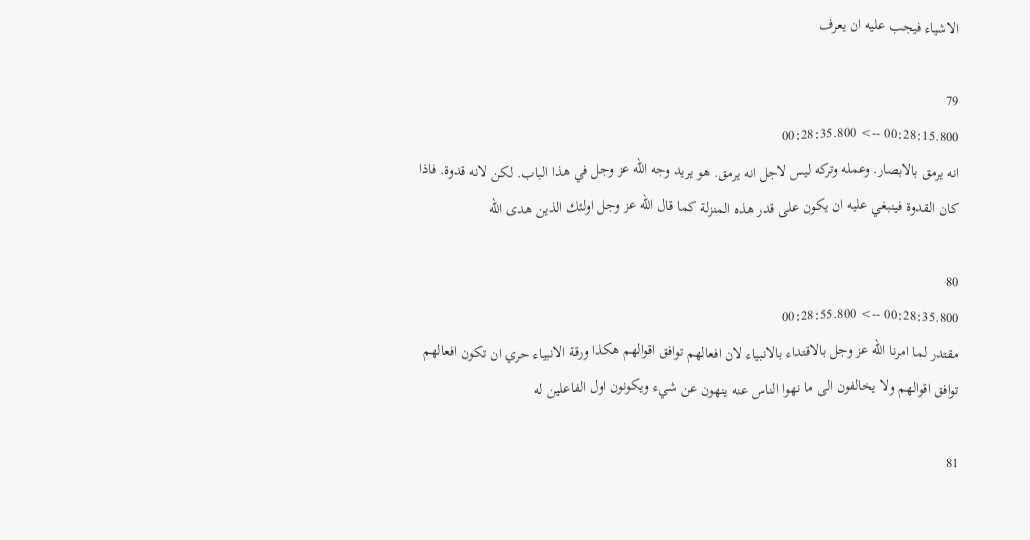الاشياء فيجب عليه ان يعرف

79
00:28:15.800 --> 00:28:35.800
انه يرمق بالابصار. وعمله وتركه ليس لاجل انه يرمق. هو يريد وجه الله عز وجل في هذا الباب. لكن لانه قدوة. فاذا كان القدوة فينبغي عليه ان يكون على قدر هذه المنزلة كما قال الله عز وجل اولئك الذين هدى الله

80
00:28:35.800 --> 00:28:55.800
مقتدر لما امرنا الله عز وجل بالاقتداء بالانبياء لان افعالهم توافق اقوالهم هكذا ورقة الانبياء حري ان تكون افعالهم توافق اقوالهم ولا يخالفون الى ما نهوا الناس عنه ينهون عن شيء ويكونون اول الفاعلين له

81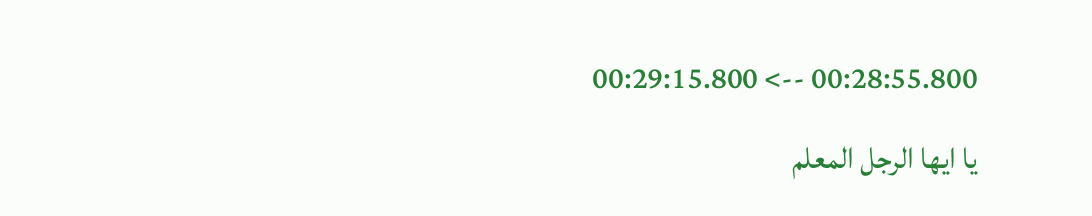00:28:55.800 --> 00:29:15.800
يا ايها الرجل المعلم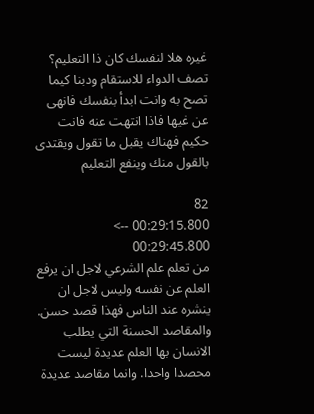غيره هلا لنفسك كان ذا التعليم؟ تصف الدواء للاستقام ودبنا كيما تصح به وانت ابدأ بنفسك فانهى عن غيها فاذا انتهت عنه فانت حكيم فهناك يقبل ما تقول ويقتدى بالقول منك وينفع التعليم

82
00:29:15.800 --> 00:29:45.800
من تعلم علم الشرعي لاجل ان يرفع العلم عن نفسه وليس لاجل ان ينشره عند الناس فهذا قصد حسن. والمقاصد الحسنة التي يطلب الانسان بها العلم عديدة ليست محصدا واحدا. وانما مقاصد عديدة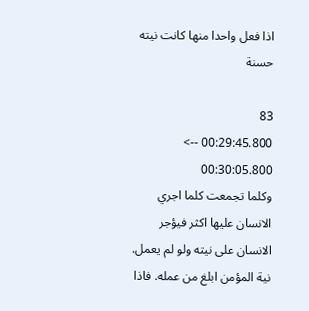اذا فعل واحدا منها كانت نيته حسنة

83
00:29:45.800 --> 00:30:05.800
وكلما تجمعت كلما اجري الانسان عليها اكثر فيؤجر الانسان على نيته ولو لم يعمل. نية المؤمن ابلغ من عمله. فاذا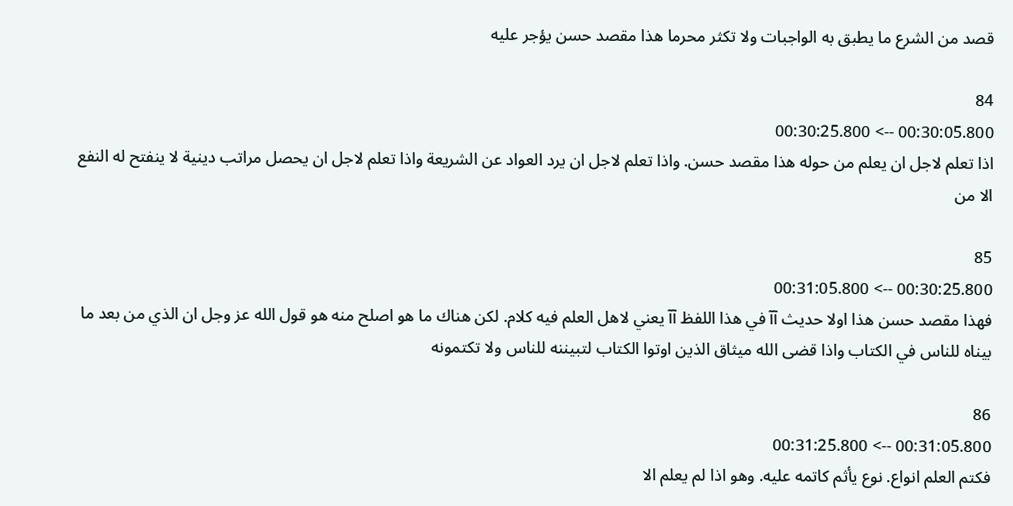قصد من الشرع ما يطبق به الواجبات ولا تكثر محرما هذا مقصد حسن يؤجر عليه

84
00:30:05.800 --> 00:30:25.800
اذا تعلم لاجل ان يعلم من حوله هذا مقصد حسن. واذا تعلم لاجل ان يرد العواد عن الشريعة واذا تعلم لاجل ان يحصل مراتب دينية لا ينفتح له النفع الا من

85
00:30:25.800 --> 00:31:05.800
فهذا مقصد حسن هذا اولا حديث آآ في هذا اللفظ آآ يعني لاهل العلم فيه كلام. لكن هناك ما هو اصلح منه هو قول الله عز وجل ان الذي من بعد ما بيناه للناس في الكتاب واذا قضى الله ميثاق الذين اوتوا الكتاب لتبيننه للناس ولا تكتمونه

86
00:31:05.800 --> 00:31:25.800
فكتم العلم انواع. نوع يأثم كاتمه عليه. وهو اذا لم يعلم الا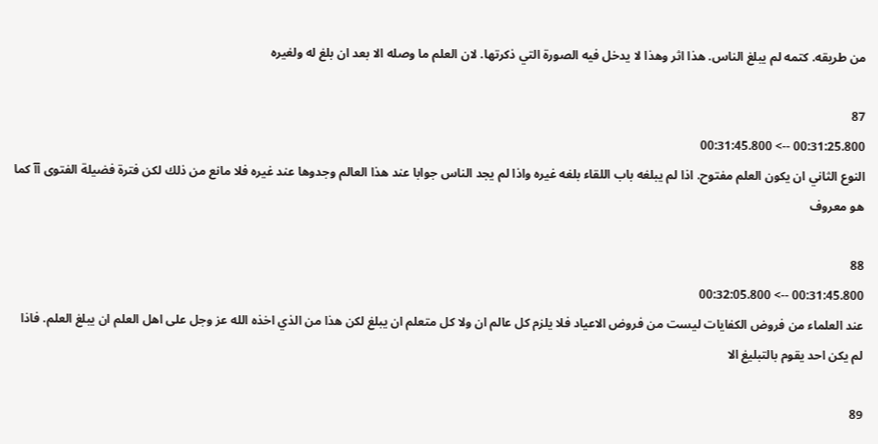من طريقه. كتمه لم يبلغ الناس. هذا اثر وهذا لا يدخل فيه الصورة التي ذكرتها. لان العلم ما وصله الا بعد ان بلغ له ولغيره

87
00:31:25.800 --> 00:31:45.800
النوع الثاني ان يكون العلم مفتوح. اذا لم يبلغه باب اللقاء بلغه غيره واذا لم يجد الناس جوابا عند هذا العالم وجدوها عند غيره فلا مانع من ذلك لكن فترة فضيلة الفتوى آآ كما هو معروف

88
00:31:45.800 --> 00:32:05.800
عند العلماء من فروض الكفايات ليست من فروض الاعياد فلا يلزم كل عالم ان ولا كل متعلم ان يبلغ لكن هذا من الذي اخذه الله عز وجل على اهل العلم ان يبلغ العلم. فاذا لم يكن احد يقوم بالتبليغ الا

89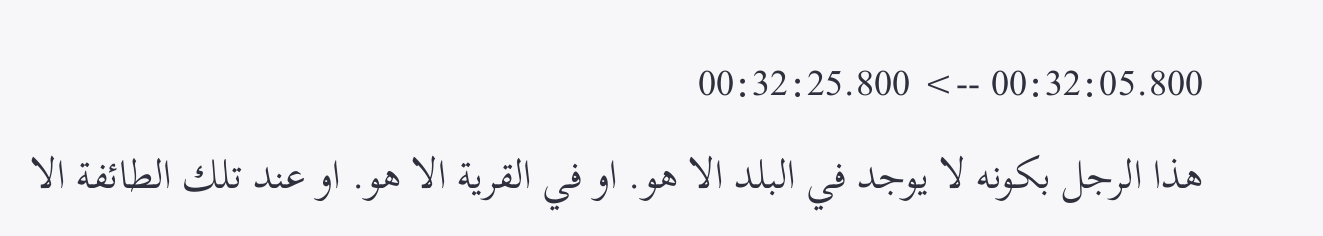00:32:05.800 --> 00:32:25.800
هذا الرجل بكونه لا يوجد في البلد الا هو. او في القرية الا هو. او عند تلك الطائفة الا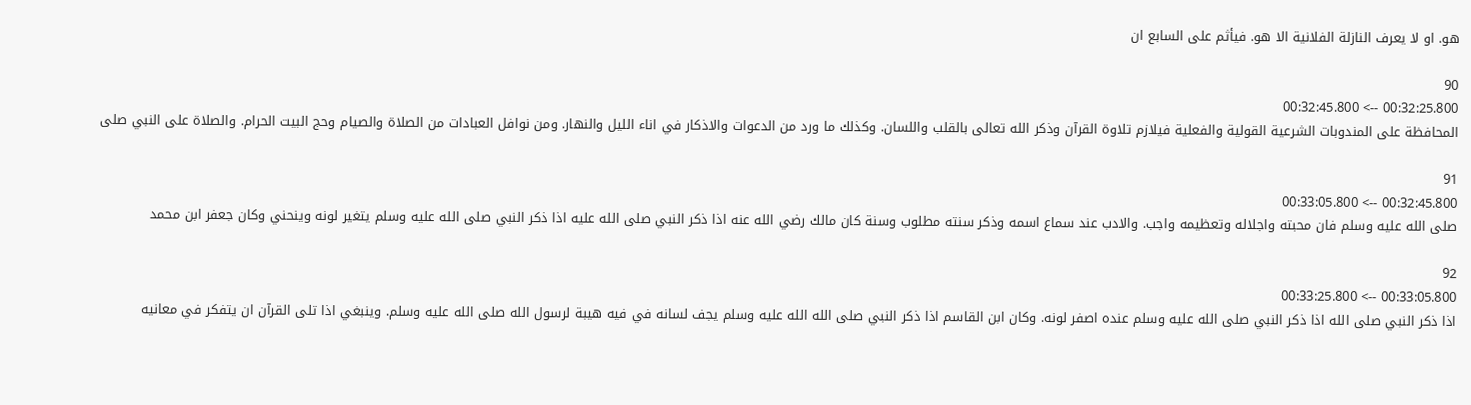هو. او لا يعرف النازلة الفلانية الا هو. فيأثم على السابع ان

90
00:32:25.800 --> 00:32:45.800
المحافظة على المندوبات الشرعية القولية والفعلية فيلازم تلاوة القرآن وذكر الله تعالى بالقلب واللسان. وكذلك ما ورد من الدعوات والاذكار في اناء الليل والنهار. ومن نوافل العبادات من الصلاة والصيام وحج البيت الحرام. والصلاة على النبي صلى

91
00:32:45.800 --> 00:33:05.800
صلى الله عليه وسلم فان محبته واجلاله وتعظيمه واجب. والادب عند سماع اسمه وذكر سنته مطلوب وسنة كان مالك رضي الله عنه اذا ذكر النبي صلى الله عليه اذا ذكر النبي صلى الله عليه وسلم يتغير لونه وينحني وكان جعفر ابن محمد

92
00:33:05.800 --> 00:33:25.800
اذا ذكر النبي صلى الله اذا ذكر النبي صلى الله عليه وسلم عنده اصفر لونه. وكان ابن القاسم اذا ذكر النبي صلى الله الله عليه وسلم يجف لسانه في فيه هيبة لرسول الله صلى الله عليه وسلم. وينبغي اذا تلى القرآن ان يتفكر في معانيه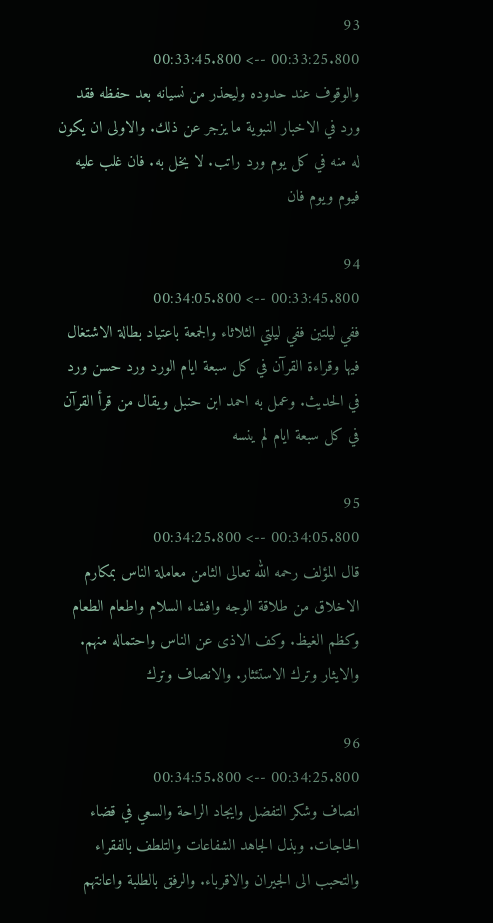93
00:33:25.800 --> 00:33:45.800
والوقوف عند حدوده وليحذر من نسيانه بعد حفظه فقد ورد في الاخبار النبوية ما يزجر عن ذلك. والاولى ان يكون له منه في كل يوم ورد راتب. لا يخل به. فان غلب عليه فيوم ويوم فان

94
00:33:45.800 --> 00:34:05.800
ففي ليلتين ففي ليلتي الثلاثاء والجمعة باعتياد بطالة الاشتغال فيها وقراءة القرآن في كل سبعة ايام الورد ورد حسن ورد في الحديث. وعمل به احمد ابن حنبل ويقال من قرأ القرآن في كل سبعة ايام لم ينسه

95
00:34:05.800 --> 00:34:25.800
قال المؤلف رحمه الله تعالى الثامن معاملة الناس بمكارم الاخلاق من طلاقة الوجه وافشاء السلام واطعام الطعام وكظم الغيظ. وكف الاذى عن الناس واحتماله منهم. والايثار وترك الاستئثار. والانصاف وترك

96
00:34:25.800 --> 00:34:55.800
انصاف وشكر التفضل وايجاد الراحة والسعي في قضاء الحاجات. وبذل الجاهد الشفاعات والتلطف بالفقراء والتحبب الى الجيران والاقرباء. والرفق بالطلبة واعانتهم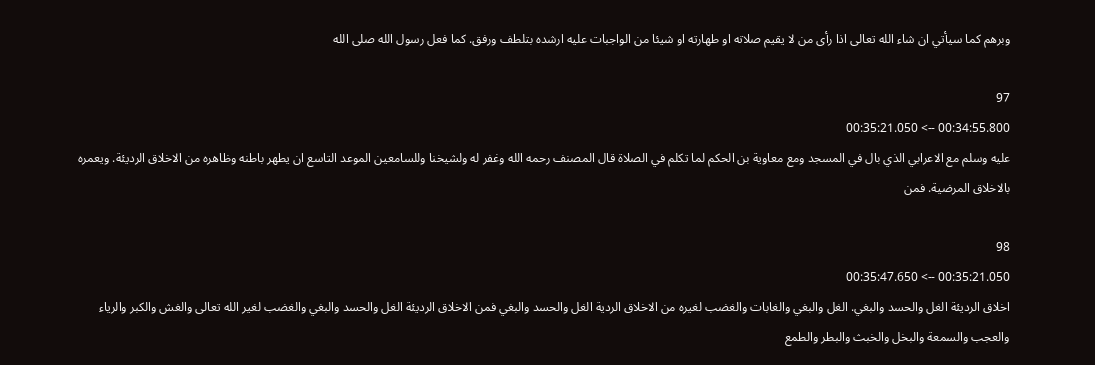وبرهم كما سيأتي ان شاء الله تعالى اذا رأى من لا يقيم صلاته او طهارته او شيئا من الواجبات عليه ارشده بتلطف ورفق. كما فعل رسول الله صلى الله

97
00:34:55.800 --> 00:35:21.050
عليه وسلم مع الاعرابي الذي بال في المسجد ومع معاوية بن الحكم لما تكلم في الصلاة قال المصنف رحمه الله وغفر له ولشيخنا وللسامعين الموعد التاسع ان يطهر باطنه وظاهره من الاخلاق الرديئة. ويعمره بالاخلاق المرضية. فمن

98
00:35:21.050 --> 00:35:47.650
اخلاق الرديئة الغل والحسد والبغي. الغل والبغي والغابات والغضب لغيره من الاخلاق الردية الغل والحسد والبغي فمن الاخلاق الرديئة الغل والحسد والبغي والغضب لغير الله تعالى والغش والكبر والرياء والعجب والسمعة والبخل والخبث والبطر والطمع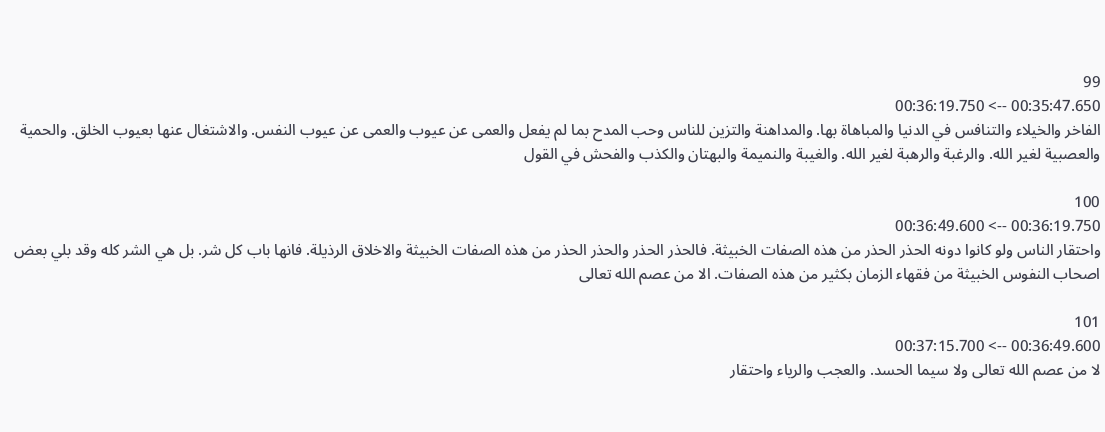99
00:35:47.650 --> 00:36:19.750
الفاخر والخيلاء والتنافس في الدنيا والمباهاة بها. والمداهنة والتزين للناس وحب المدح بما لم يفعل والعمى عن عيوب والعمى عن عيوب النفس. والاشتغال عنها بعيوب الخلق. والحمية والعصبية لغير الله. والرغبة والرهبة لغير الله. والغيبة والنميمة والبهتان والكذب والفحش في القول

100
00:36:19.750 --> 00:36:49.600
واحتقار الناس ولو كانوا دونه الحذر الحذر من هذه الصفات الخبيثة. فالحذر الحذر والحذر الحذر من هذه الصفات الخبيثة والاخلاق الرذيلة. فانها باب كل شر. بل هي الشر كله وقد بلي بعض اصحاب النفوس الخبيثة من فقهاء الزمان بكثير من هذه الصفات. الا من عصم الله تعالى

101
00:36:49.600 --> 00:37:15.700
لا من عصم الله تعالى ولا سيما الحسد. والعجب والرياء واحتقار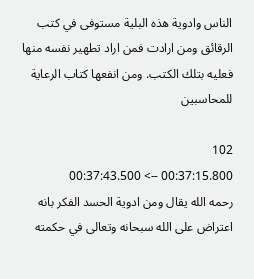الناس وادوية هذه البلية مستوفى في كتب الرقائق ومن ارادت فمن اراد تطهير نفسه منها فعليه بتلك الكتب. ومن انفعها كتاب الرعاية للمحاسبين

102
00:37:15.800 --> 00:37:43.500
رحمه الله يقال ومن ادوية الحسد الفكر بانه اعتراض على الله سبحانه وتعالى في حكمته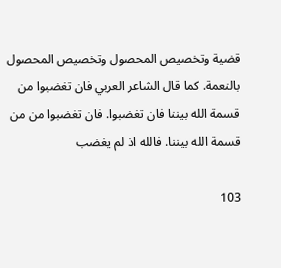قضية وتخصيص المحصول وتخصيص المحصول بالنعمة. كما قال الشاعر العربي فان تغضبوا من قسمة الله بيننا فان تغضبوا. فان تغضبوا من من قسمة الله بيننا. فالله اذ لم يغضب

103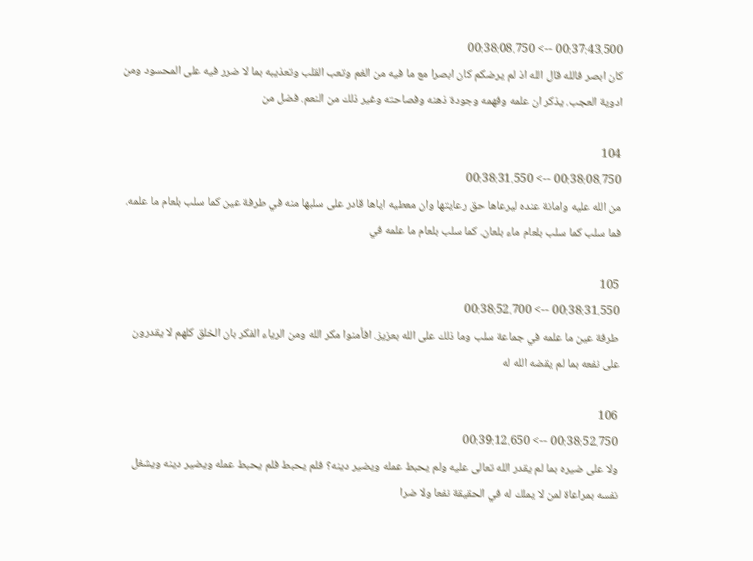00:37:43.500 --> 00:38:08.750
كان ابصر فالله قال الله اذ لم يرضكم كان ابصرا مع ما فيه من الغم وتعب القلب وتعذيبه بما لا ضرر فيه على المحسود ومن ادوية العجب. يذكر ان علمه وفهمه وجودة ذهنه وفصاحته وغير ذلك من النعم. فضل من

104
00:38:08.750 --> 00:38:31.550
من الله عليه وامانة عنده ليرعاها حق رعايتها وان معطيه اياها قادر على سلبها منه في طرفة عين كما سلب بلعام ما علمه. فما سلب كما سلب بلعام ماء بلعان. كما سلب بلعام ما علمه في

105
00:38:31.550 --> 00:38:52.700
طرفة عين ما علمه في جماعة سلب وما ذلك على الله بعزيز. افأمنوا مكر الله ومن الرياء الفكر بان الخلق كلهم لا يقدرون على نفعه بما لم يقضه الله له

106
00:38:52.750 --> 00:39:12.650
ولا على ضيره بما لم يقدر الله تعالى عليه ولم يحبط عمله ويضير دينه؟ فلم يحبط فلم يحبط عمله ويضير دينه ويشغل نفسه بمراعاة لمن لا يملك له في الحقيقة نفعا ولا ضرا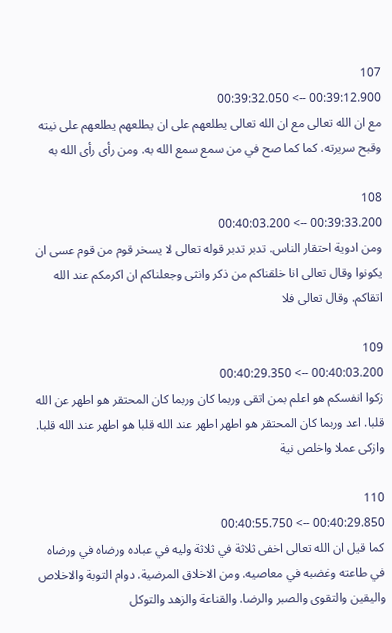107
00:39:12.900 --> 00:39:32.050
مع ان الله تعالى مع ان الله تعالى يطلعهم على ان يطلعهم يطلعهم على نيته وقبح سريرته. كما كما صح في من سمع سمع الله به. ومن رأى رأى الله به

108
00:39:33.200 --> 00:40:03.200
ومن ادوية احتقار الناس. تدبر تدبر قوله تعالى لا يسخر قوم من قوم عسى ان يكونوا وقال تعالى انا خلقناكم من ذكر وانثى وجعلناكم ان اكرمكم عند الله اتقاكم. وقال تعالى فلا

109
00:40:03.200 --> 00:40:29.350
زكوا انفسكم هو اعلم بمن اتقى وربما كان وربما كان المحتقر هو اطهر عن الله قلبا. اعد وربما كان المحتقر هو اطهر اطهر عند الله قلبا هو اطهر عند الله قلبا. وازكى عملا واخلص نية

110
00:40:29.850 --> 00:40:55.750
كما قيل ان الله تعالى اخفى ثلاثة في ثلاثة وليه في عباده ورضاه في ورضاه في طاعته وغضبه في معاصيه. ومن الاخلاق المرضية. دوام التوبة والاخلاص واليقين والتقوى والصبر والرضا. والقناعة والزهد والتوكل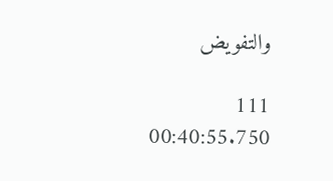والتفويض

111
00:40:55.750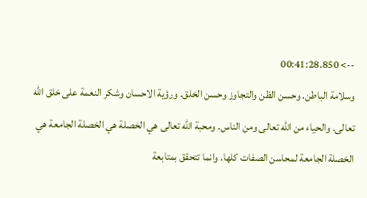--> 00:41:28.850
وسلامة الباطن. وحسن الظن والتجاوز وحسن الخلق. ورؤية الاحسان وشكر النعمة على خلق الله تعالى. والحياء من الله تعالى ومن الناس. ومحبة الله تعالى هي الخصلة هي الخصلة الجامعة هي الخصلة الجامعة لمحاسن الصفات كلها. وانما تتحقق بمتابعة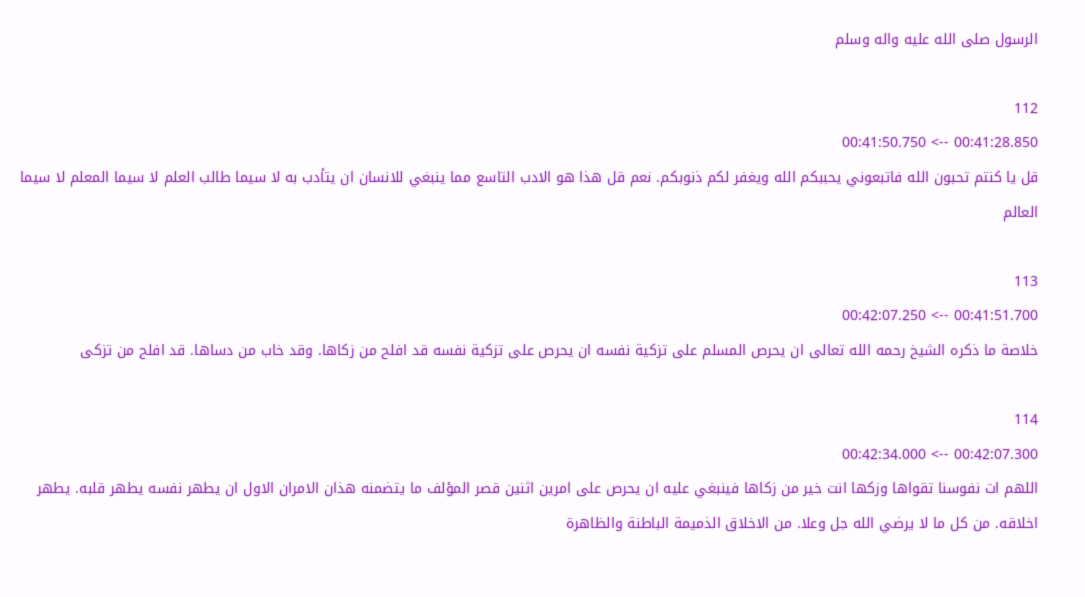الرسول صلى الله عليه واله وسلم

112
00:41:28.850 --> 00:41:50.750
قل يا كنتم تحبون الله فاتبعوني يحببكم الله ويغفر لكم ذنوبكم. نعم قل هذا هو الادب التاسع مما ينبغي للانسان ان يتأدب به لا سيما طالب العلم لا سيما المعلم لا سيما العالم

113
00:41:51.700 --> 00:42:07.250
خلاصة ما ذكره الشيخ رحمه الله تعالى ان يحرص المسلم على تزكية نفسه ان يحرص على تزكية نفسه قد افلح من زكاها. وقد خاب من دساها. قد افلح من تزكى

114
00:42:07.300 --> 00:42:34.000
اللهم ات نفوسنا تقواها وزكها انت خير من زكاها فينبغي عليه ان يحرص على امرين اثنين قصر المؤلف ما يتضمنه هذان الامران الاول ان يطهر نفسه يطهر قلبه. يطهر اخلاقه. من كل ما لا يرضي الله جل وعلا. من الاخلاق الذميمة الباطنة والظاهرة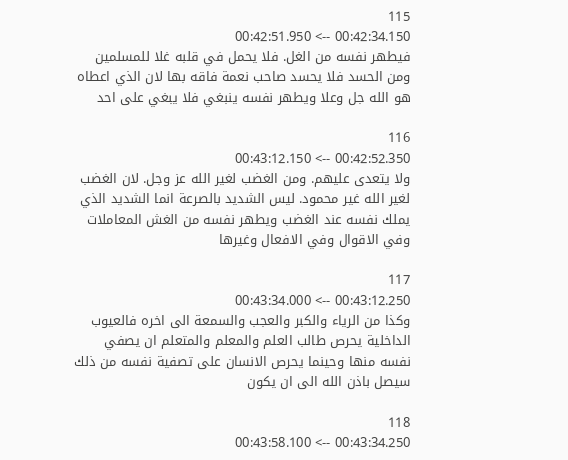115
00:42:34.150 --> 00:42:51.950
فيطهر نفسه من الغل. فلا يحمل في قلبه غلا للمسلمين ومن الحسد فلا يحسد صاحب نعمة فاقه بها لان الذي اعطاه هو الله جل وعلا ويطهر نفسه ينبغي فلا يبغي على احد

116
00:42:52.350 --> 00:43:12.150
ولا يتعدى عليهم. ومن الغضب لغير الله عز وجل. لان الغضب لغير الله غير محمود. ليس الشديد بالصرعة انما الشديد الذي يملك نفسه عند الغضب ويطهر نفسه من الغش المعاملات وفي الاقوال وفي الافعال وغيرها

117
00:43:12.250 --> 00:43:34.000
وكذا من الرياء والكبر والعجب والسمعة الى اخره فالعيوب الداخلية يحرص طالب العلم والمعلم والمتعلم ان يصفي نفسه منها وحينما يحرص الانسان على تصفية نفسه من ذلك سيصل باذن الله الى ان يكون

118
00:43:34.250 --> 00:43:58.100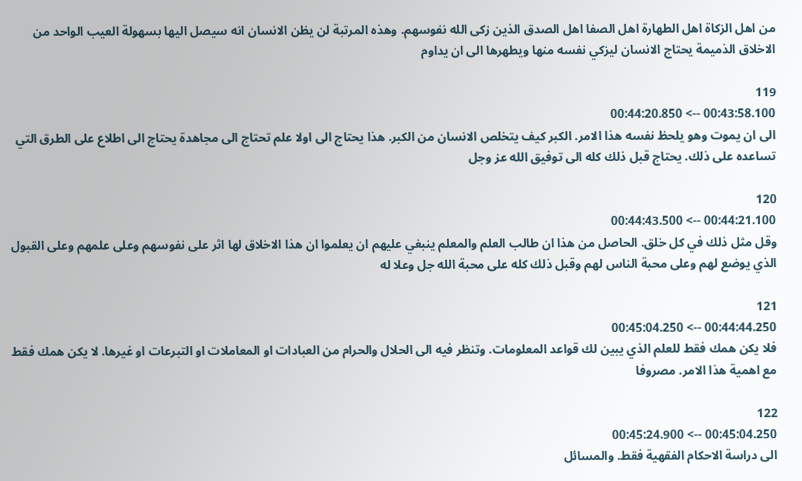من اهل الزكاة اهل الطهارة اهل الصفا اهل الصدق الذين زكى الله نفوسهم. وهذه المرتبة لن يظن الانسان انه سيصل اليها بسهولة العيب الواحد من الاخلاق الذميمة يحتاج الانسان ليزكي نفسه منها ويطهرها الى ان يداوم

119
00:43:58.100 --> 00:44:20.850
الى ان يموت وهو يلحظ نفسه هذا الامر. الكبر كيف يتخلص الانسان من الكبر. هذا يحتاج الى اولا علم تحتاج الى مجاهدة يحتاج الى اطلاع على الطرق التي تساعده على ذلك. يحتاج قبل ذلك كله الى توفيق الله عز وجل

120
00:44:21.100 --> 00:44:43.500
وقل مثل ذلك في كل خلق. الحاصل من هذا ان طالب العلم والمعلم ينبغي عليهم ان يعلموا ان هذا الاخلاق لها اثر على نفوسهم وعلى علمهم وعلى القبول الذي يوضع لهم وعلى محبة الناس لهم وقبل ذلك كله على محبة الله جل وعلا له

121
00:44:44.250 --> 00:45:04.250
فلا يكن همك فقط للعلم الذي يبين لك قواعد المعلومات. وتنظر فيه الى الحلال والحرام من العبادات او المعاملات او التبرعات او غيرها. لا يكن همك فقط مع اهمية هذا الامر. مصروفا

122
00:45:04.250 --> 00:45:24.900
الى دراسة الاحكام الفقهية فقط. والمسائل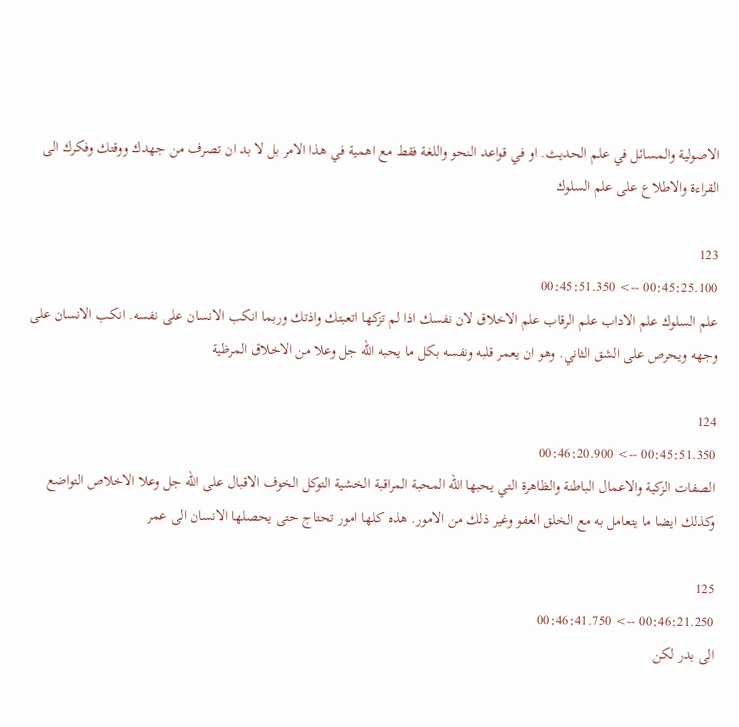الاصولية والمسائل في علم الحديث. او في قواعد النحو واللغة فقط مع اهمية في هذا الامر بل لا بد ان تصرف من جهدك ووقتك وفكرك الى القراءة والاطلاع على علم السلوك

123
00:45:25.100 --> 00:45:51.350
علم السلوك علم الاداب علم الرقاب علم الاخلاق لان نفسك اذا لم تزكها اتعبتك واذتك وربما انكب الانسان على نفسه. انكب الانسان على وجهه ويحرص على الشق الثاني. وهو ان يعمر قلبه ونفسه بكل ما يحبه الله جل وعلا من الاخلاق المرظية

124
00:45:51.350 --> 00:46:20.900
الصفات الزكية والاعمال الباطنة والظاهرة التي يحبها الله المحبة المراقبة الخشية التوكل الخوف الاقبال على الله جل وعلا الاخلاص التواضع وكذلك ايضا ما يتعامل به مع الخلق العفو وغير ذلك من الامور. هذه كلها امور تحتاج حتى يحصلها الانسان الى عمر

125
00:46:21.250 --> 00:46:41.750
الى بدر لكن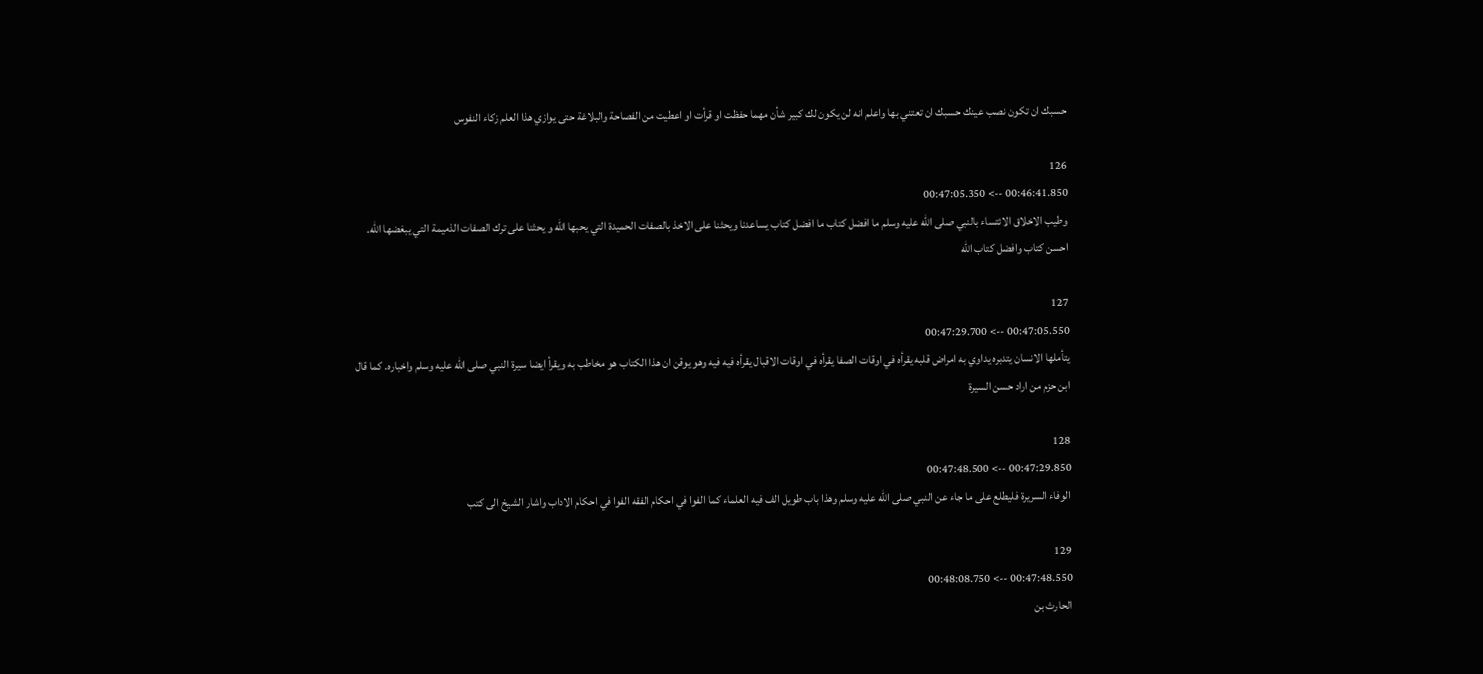حسبك ان تكون نصب عينك حسبك ان تعتني بها واعلم انه لن يكون لك كبير شأن مهما حفظت او قرأت او اعطيت من الفصاحة والبلاغة حتى يوازي هذا العلم زكاء النفوس

126
00:46:41.850 --> 00:47:05.350
وطيب الاخلاق الائتساء بالنبي صلى الله عليه وسلم ما افضل كتاب ما افضل كتاب يساعدنا ويحثنا على الاخذ بالصفات الحميدة التي يحبها الله و يحثنا على ترك الصفات الذميمة التي يبغضها الله. احسن كتاب وافضل كتاب الله

127
00:47:05.550 --> 00:47:29.700
يتأملها الانسان يتدبره يداوي به امراض قلبه يقرأه في اوقات الصفا يقرأه في اوقات الاقبال يقرأه فيه فيه وهو يوقن ان هذا الكتاب هو مخاطب به ويقرأ ايضا سيرة النبي صلى الله عليه وسلم واخباره. كما قال ابن حزم من اراد حسن السيرة

128
00:47:29.850 --> 00:47:48.500
الوفاء السريرة فليطلع على ما جاء عن النبي صلى الله عليه وسلم وهذا باب طويل الف فيه العلماء كما الفوا في احكام الفقه الفوا في احكام الاداب واشار الشيخ الى كتب

129
00:47:48.550 --> 00:48:08.750
الحارث بن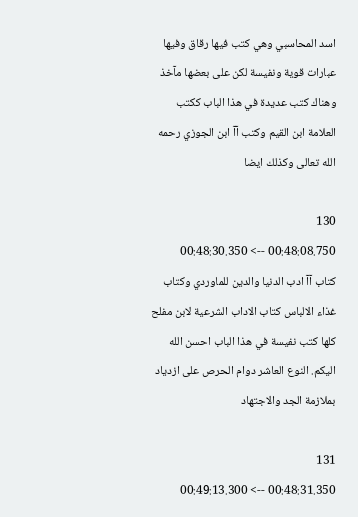اسد المحاسبي وهي كتب فيها رقاق وفيها عبارات قوية ونفيسة لكن على بعضها مآخذ وهناك كتب عديدة في هذا الباب ككتب العلامة ابن القيم وكتب آآ ابن الجوزي رحمه الله تعالى وكذلك ايضا

130
00:48:08.750 --> 00:48:30.350
كتاب آآ ادب الدنيا والدين للماوردي وكتاب غذاء الالباس كتاب الاداب الشرعية لابن مفلح كلها كتب نفيسة في هذا الباب احسن الله اليكم. النوع العاشر دوام الحرص على ازدياد بملازمة الجد والاجتهاد

131
00:48:31.350 --> 00:49:13.300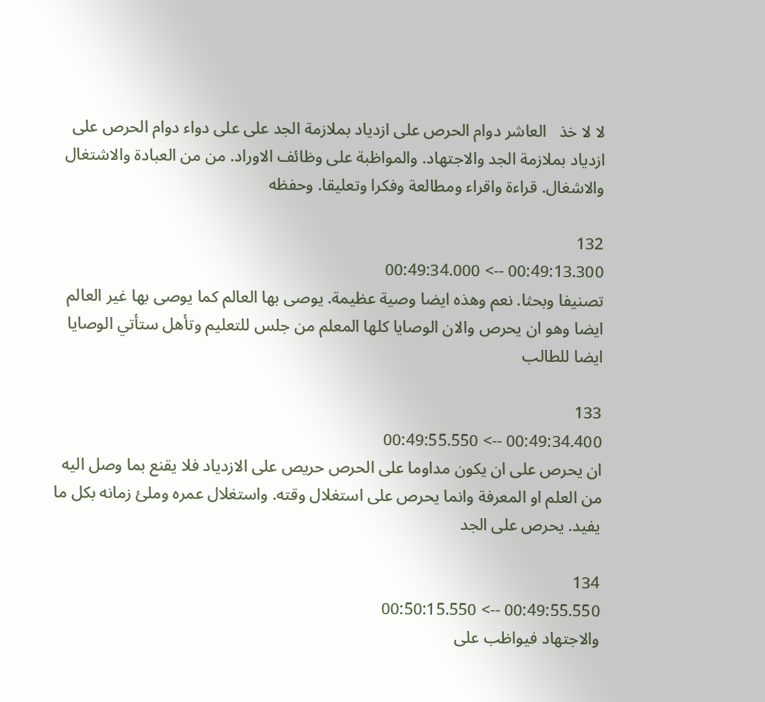لا لا خذ   العاشر دوام الحرص على ازدياد بملازمة الجد على على دواء دوام الحرص على ازدياد بملازمة الجد والاجتهاد. والمواظبة على وظائف الاوراد. من من العبادة والاشتغال والاشغال. قراءة واقراء ومطالعة وفكرا وتعليقا. وحفظه

132
00:49:13.300 --> 00:49:34.000
تصنيفا وبحثا. نعم وهذه ايضا وصية عظيمة. يوصى بها العالم كما يوصى بها غير العالم ايضا وهو ان يحرص والان الوصايا كلها المعلم من جلس للتعليم وتأهل ستأتي الوصايا ايضا للطالب

133
00:49:34.400 --> 00:49:55.550
ان يحرص على ان يكون مداوما على الحرص حريص على الازدياد فلا يقنع بما وصل اليه من العلم او المعرفة وانما يحرص على استغلال وقته. واستغلال عمره وملئ زمانه بكل ما يفيد. يحرص على الجد

134
00:49:55.550 --> 00:50:15.550
والاجتهاد فيواظب على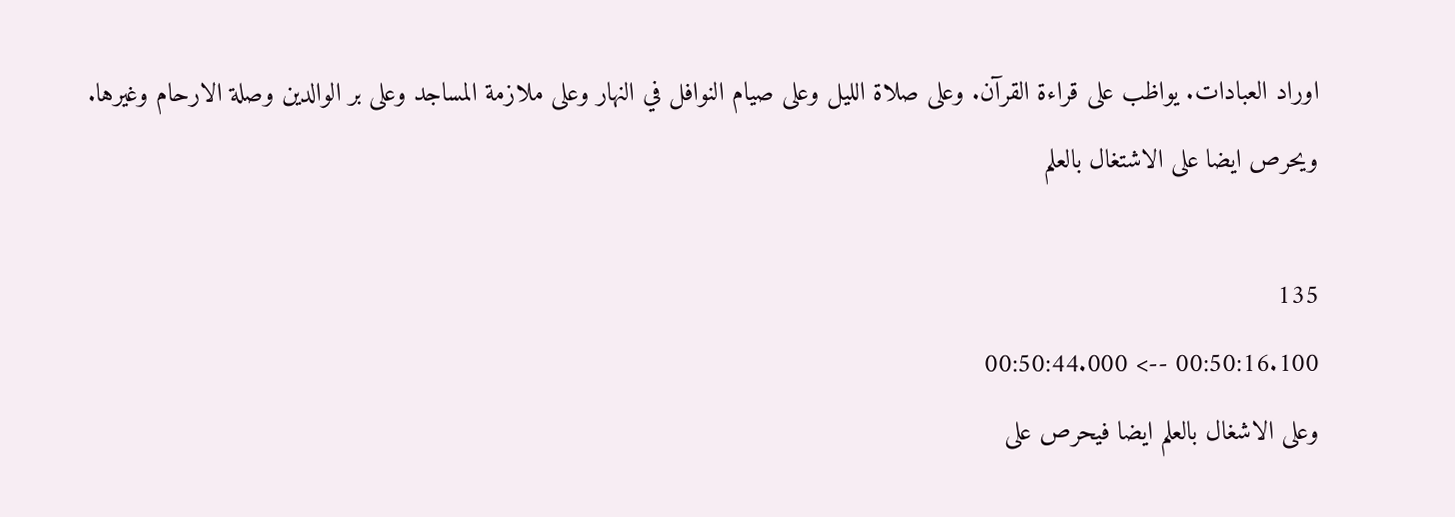اوراد العبادات. يواظب على قراءة القرآن. وعلى صلاة الليل وعلى صيام النوافل في النهار وعلى ملازمة المساجد وعلى بر الوالدين وصلة الارحام وغيرها. ويحرص ايضا على الاشتغال بالعلم

135
00:50:16.100 --> 00:50:44.000
وعلى الاشغال بالعلم ايضا فيحرص على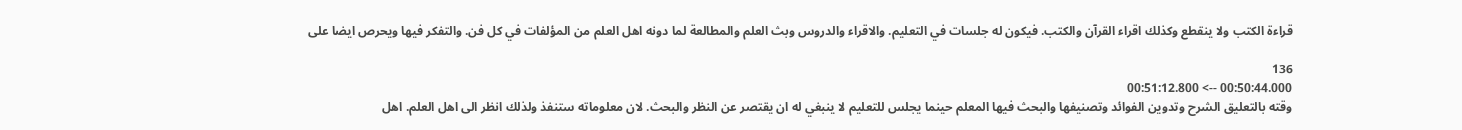قراءة الكتب ولا ينقطع وكذلك اقراء القرآن والكتب. فيكون له جلسات في التعليم. والاقراء والدروس وبث العلم والمطالعة لما دونه اهل العلم من المؤلفات في كل فن. والتفكر فيها ويحرص ايضا على

136
00:50:44.000 --> 00:51:12.800
وقته بالتعليق الشرح وتدوين الفوائد وتصنيفها والبحث فيها المعلم حينما يجلس للتعليم لا ينبغي له ان يقتصر عن النظر والبحث. لان معلوماته ستنفذ ولذلك انظر الى اهل العلم. اهل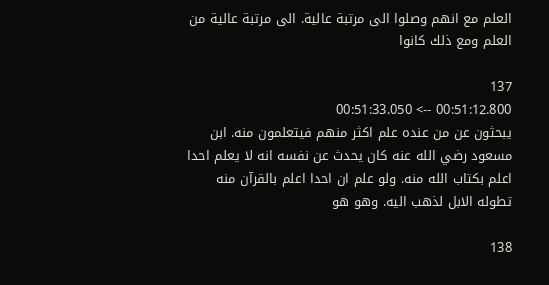العلم مع انهم وصلوا الى مرتبة عالية. الى مرتبة عالية من العلم ومع ذلك كانوا

137
00:51:12.800 --> 00:51:33.050
يبحثون عن من عنده علم اكثر منهم فيتعلمون منه. ابن مسعود رضي الله عنه كان يحدث عن نفسه انه لا يعلم احدا اعلم بكتاب الله منه. ولو علم ان احدا اعلم بالقرآن منه تطوله الابل لذهب اليه. وهو هو

138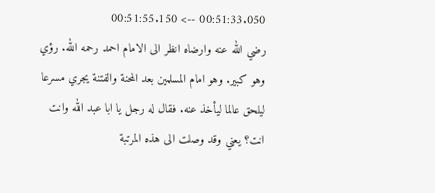00:51:33.050 --> 00:51:55.150
رضي الله عنه وارضاه انظر الى الامام احمد رحمه الله. رؤي وهو كبير. وهو امام المسلمين بعد المحنة والفتنة يجري مسرعا ليلحق عالما ليأخذ عنه. فقال له رجل يا ابا عبد الله وانت انت؟ يعني وقد وصلت الى هذه المرتبة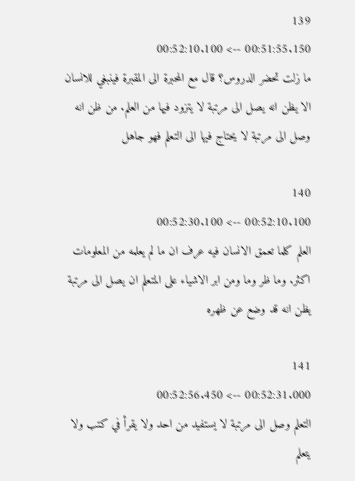139
00:51:55.150 --> 00:52:10.100
ما زلت تحضر الدروس؟ قال مع المحبرة الى المقبرة فينبغي للانسان الا يظن انه يصل الى مرتبة لا يتزود فيها من العلم. من ظن انه وصل الى مرتبة لا يحتاج فيها الى التعلم فهو جاهل

140
00:52:10.100 --> 00:52:30.100
العلم كلما تعمق الانسان فيه عرف ان ما لم يعلمه من المعلومات اكثر. وما ظر وما ومن ابر الاشياء على المتعلم ان يصل الى مرتبة يظن انه قد وضع عن ظهره

141
00:52:31.000 --> 00:52:56.450
التعلم وصل الى مرتبة لا يستفيد من احد ولا يقرأ في كتب ولا يتعلم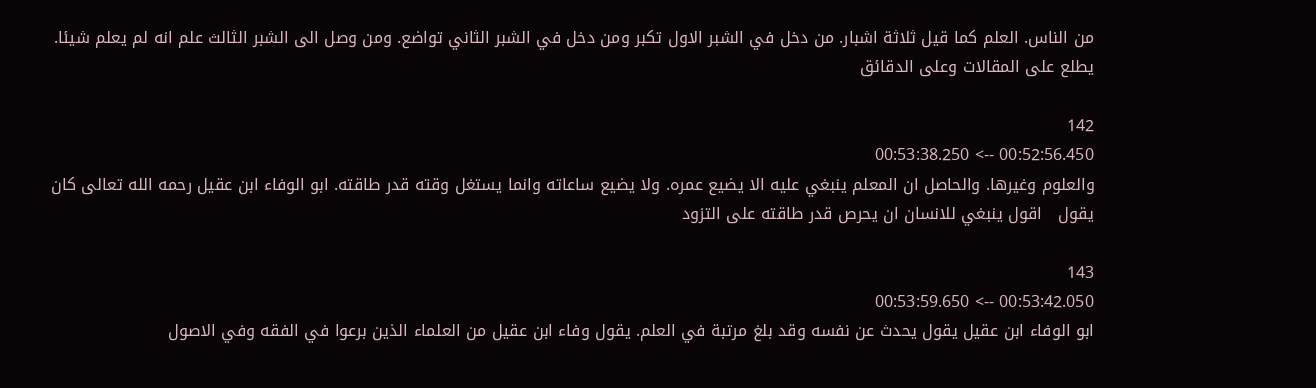من الناس. العلم كما قيل ثلاثة اشبار. من دخل في الشبر الاول تكبر ومن دخل في الشبر الثاني تواضع. ومن وصل الى الشبر الثالث علم انه لم يعلم شيئا. يطلع على المقالات وعلى الدقائق

142
00:52:56.450 --> 00:53:38.250
والعلوم وغيرها. والحاصل ان المعلم ينبغي عليه الا يضيع عمره. ولا يضيع ساعاته وانما يستغل وقته قدر طاقته. ابو الوفاء ابن عقيل رحمه الله تعالى كان يقول   اقول ينبغي للانسان ان يحرص قدر طاقته على التزود

143
00:53:42.050 --> 00:53:59.650
ابو الوفاء ابن عقيل يقول يحدث عن نفسه وقد بلغ مرتبة في العلم. يقول وفاء ابن عقيل من العلماء الذين برعوا في الفقه وفي الاصول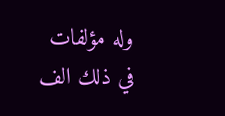وله مؤلفات في ذلك الف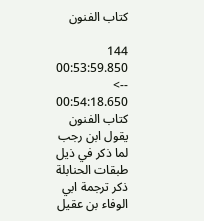كتاب الفنون

144
00:53:59.850 --> 00:54:18.650
كتاب الفنون يقول ابن رجب لما ذكر في ذيل طبقات الحنابلة ذكر ترجمة ابي الوفاء بن عقيل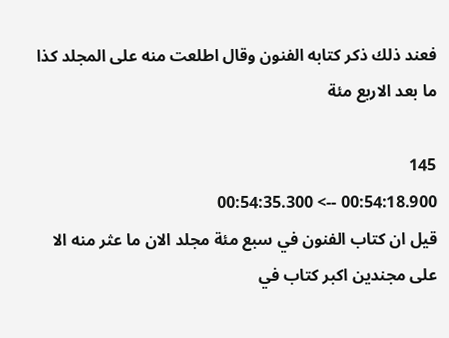فعند ذلك ذكر كتابه الفنون وقال اطلعت منه على المجلد كذا ما بعد الاربع مئة

145
00:54:18.900 --> 00:54:35.300
قيل ان كتاب الفنون في سبع مئة مجلد الان ما عثر منه الا على مجندين اكبر كتاب في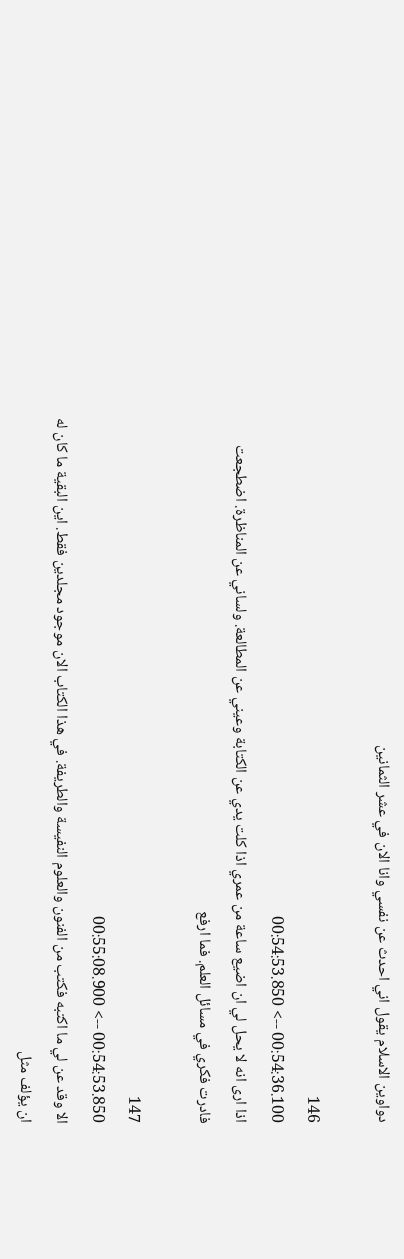دواوين الاسلام يقول اني احدث عن نفسي وانا الان في عشر الثمانين

146
00:54:36.100 --> 00:54:53.850
اذا ارى انه لا يحل لي ان اضيع ساعة من عمري اذا كلت يدي عن الكتابة وعيني عن المطالعة. ولساني عن المناظرة. اضطجعت فادرت فكري في مسائل العلم. فما ارفع

147
00:54:53.850 --> 00:55:08.900
الا وقد عن لي ما اكتبه فكتب من الفنون والعلوم النفيسة والطريفة. في هذا الكتاب الان موجود مجلدين فقط. اين البقية ما كان له ان يؤلف مثل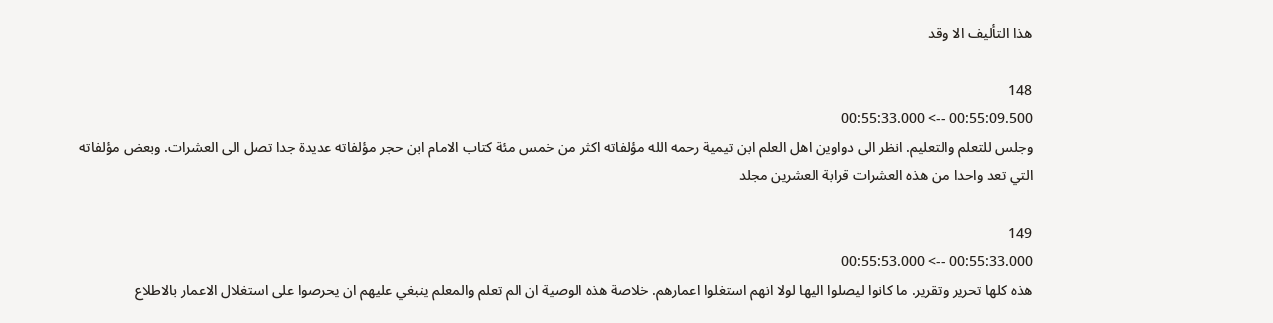هذا التأليف الا وقد

148
00:55:09.500 --> 00:55:33.000
وجلس للتعلم والتعليم. انظر الى دواوين اهل العلم ابن تيمية رحمه الله مؤلفاته اكثر من خمس مئة كتاب الامام ابن حجر مؤلفاته عديدة جدا تصل الى العشرات. وبعض مؤلفاته التي تعد واحدا من هذه العشرات قرابة العشرين مجلد

149
00:55:33.000 --> 00:55:53.000
هذه كلها تحرير وتقرير. ما كانوا ليصلوا اليها لولا انهم استغلوا اعمارهم. خلاصة هذه الوصية ان الم تعلم والمعلم ينبغي عليهم ان يحرصوا على استغلال الاعمار بالاطلاع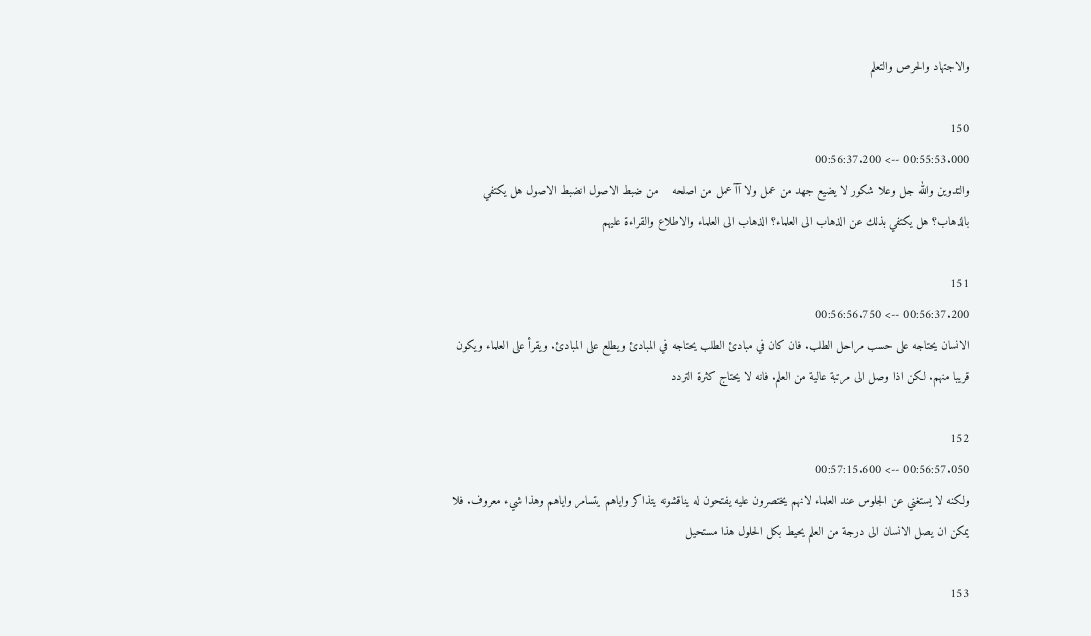والاجتهاد والحرص والتعلم

150
00:55:53.000 --> 00:56:37.200
والتدوين والله جل وعلا شكور لا يضيع جهد من عمل ولا آآ عمل من اصلحه    من ضبط الاصول انضبط الاصول هل يكتفي بالذهاب؟ هل يكتفي بذلك عن الذهاب الى العلماء؟ الذهاب الى العلماء والاطلاع والقراءة عليهم

151
00:56:37.200 --> 00:56:56.750
الانسان يحتاجه على حسب مراحل الطلب. فان كان في مبادئ الطلب يحتاجه في المبادئ ويطلع على المبادئ. ويقرأ على العلماء ويكون قريبا منهم. لكن اذا وصل الى مرتبة عالية من العلم. فانه لا يحتاج كثرة التردد

152
00:56:57.050 --> 00:57:15.600
ولكنه لا يستغني عن الجلوس عند العلماء لانهم يختصرون عليه يفتحون له يناقشونه يتذاكر واياهم يتسامر واياهم وهذا شيء معروف. فلا يمكن ان يصل الانسان الى درجة من العلم يحيط بكل الحلول هذا مستحيل

153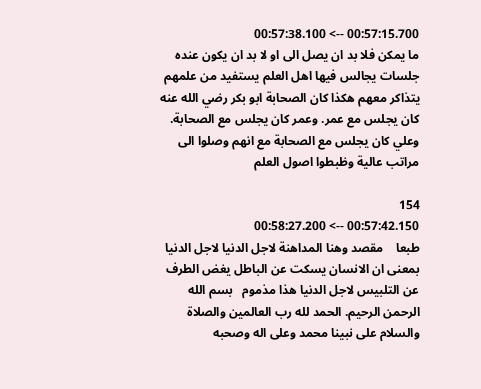00:57:15.700 --> 00:57:38.100
ما يمكن فلا بد ان يصل الى او لا بد ان يكون عنده جلسات يجالس فيها اهل العلم يستفيد من علمهم يتذاكر معهم هكذا كان الصحابة ابو بكر رضي الله عنه كان يجلس مع عمر. وعمر كان يجلس مع الصحابة. وعلي كان يجلس مع الصحابة مع انهم وصلوا الى مراتب عالية وظبطوا اصول العلم

154
00:57:42.150 --> 00:58:27.200
طبعا    مقصد وهنا المداهنة لاجل الدنيا لاجل الدنيا بمعنى ان الانسان يسكت عن الباطل يغض الطرف عن التلبيس لاجل الدنيا هذا مذموم   بسم الله الرحمن الرحيم. الحمد لله رب العالمين والصلاة والسلام على نبينا محمد وعلى اله وصحبه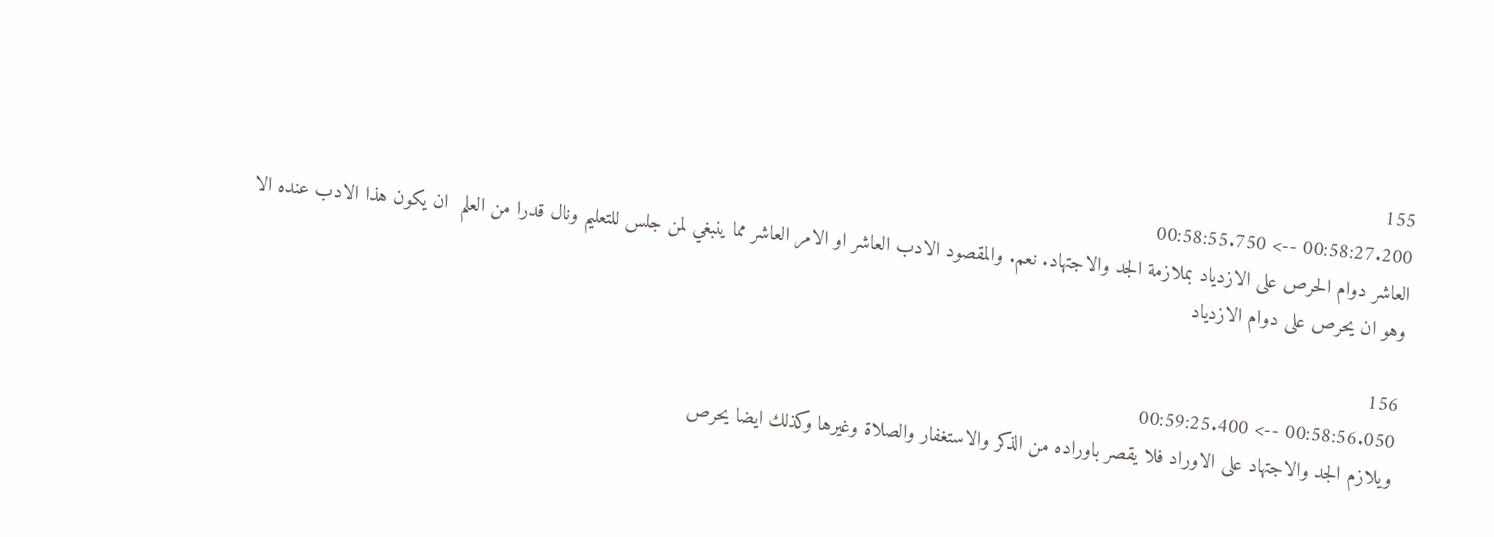155
00:58:27.200 --> 00:58:55.750
العاشر دوام الحرص على الازدياد بملازمة الجد والاجتهاد. نعم. والمقصود الادب العاشر او الامر العاشر مما ينبغي لمن جلس للتعليم ونال قدرا من العلم  ان يكون هذا الادب عنده الا وهو ان يحرص على دوام الازدياد

156
00:58:56.050 --> 00:59:25.400
ويلازم الجد والاجتهاد على الاوراد فلا يقصر باوراده من الذكر والاستغفار والصلاة وغيرها وكذلك ايضا يحرص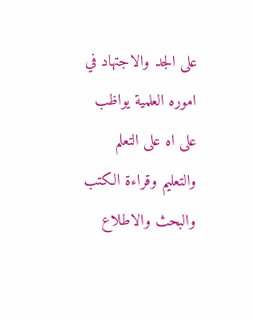على الجد والاجتهاد في اموره العلمية يواظب على اه على التعلم والتعليم وقراءة الكتب والبحث والاطلاع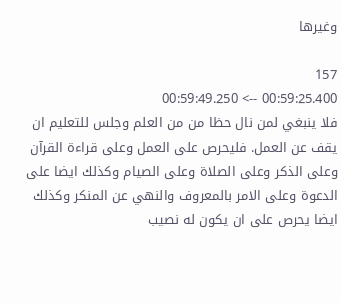وغيرها

157
00:59:25.400 --> 00:59:49.250
فلا ينبغي لمن نال حظا من من العلم وجلس للتعليم ان يقف عن العمل. فليحرص على العمل وعلى قراءة القرآن وعلى الذكر وعلى الصلاة وعلى الصيام وكذلك ايضا على الدعوة وعلى الامر بالمعروف والنهي عن المنكر وكذلك ايضا يحرص على ان يكون له نصيب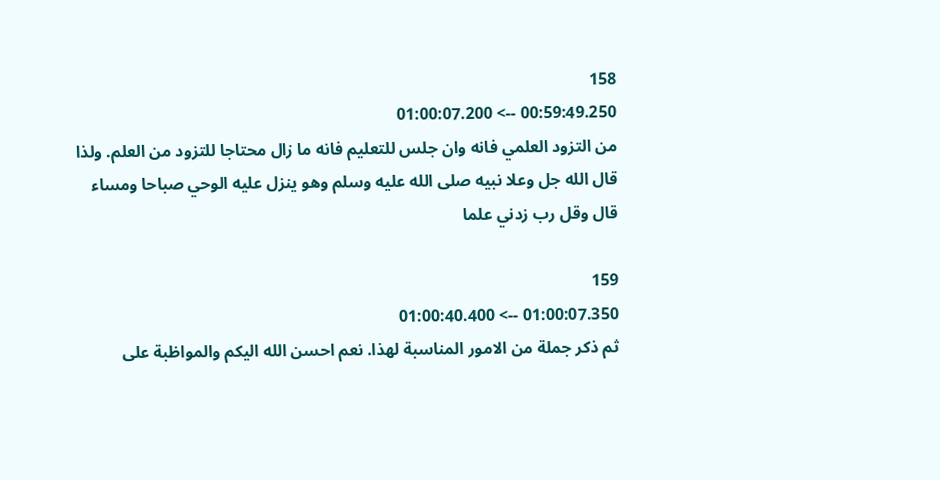158
00:59:49.250 --> 01:00:07.200
من التزود العلمي فانه وان جلس للتعليم فانه ما زال محتاجا للتزود من العلم. ولذا قال الله جل وعلا نبيه صلى الله عليه وسلم وهو ينزل عليه الوحي صباحا ومساء قال وقل رب زدني علما

159
01:00:07.350 --> 01:00:40.400
ثم ذكر جملة من الامور المناسبة لهذا. نعم احسن الله اليكم والمواظبة على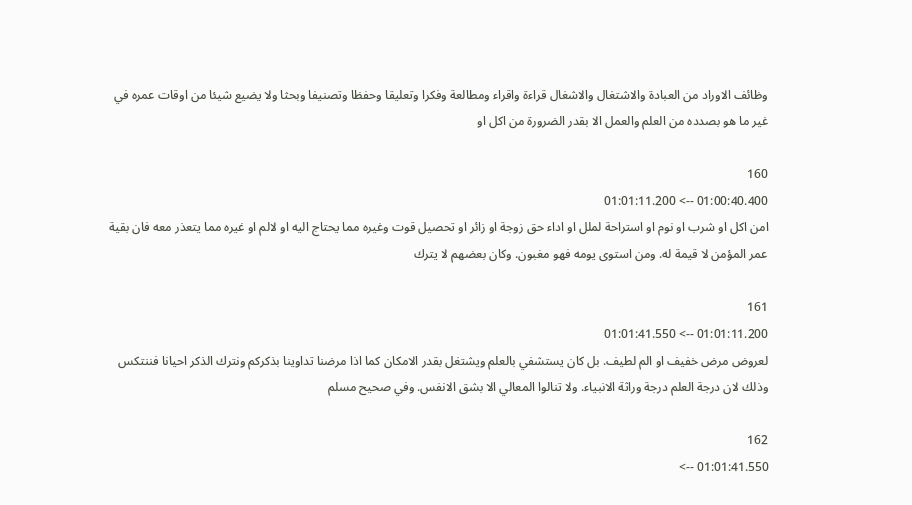وظائف الاوراد من العبادة والاشتغال والاشغال قراءة واقراء ومطالعة وفكرا وتعليقا وحفظا وتصنيفا وبحثا ولا يضيع شيئا من اوقات عمره في غير ما هو بصدده من العلم والعمل الا بقدر الضرورة من اكل او

160
01:00:40.400 --> 01:01:11.200
امن اكل او شرب او نوم او استراحة لملل او اداء حق زوجة او زائر او تحصيل قوت وغيره مما يحتاج اليه او لالم او غيره مما يتعذر معه فان بقية عمر المؤمن لا قيمة له. ومن استوى يومه فهو مغبون. وكان بعضهم لا يترك

161
01:01:11.200 --> 01:01:41.550
لعروض مرض خفيف او الم لطيف. بل كان يستشفي بالعلم ويشتغل بقدر الامكان كما اذا مرضنا تداوينا بذكركم ونترك الذكر احيانا فننتكس وذلك لان درجة العلم درجة وراثة الانبياء. ولا تنالوا المعالي الا بشق الانفس. وفي صحيح مسلم

162
01:01:41.550 -->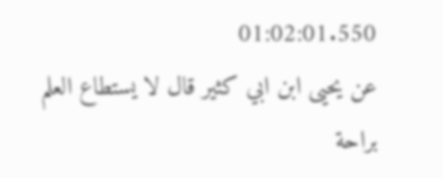01:02:01.550
عن يحيى ابن ابي كثير قال لا يستطاع العلم براحة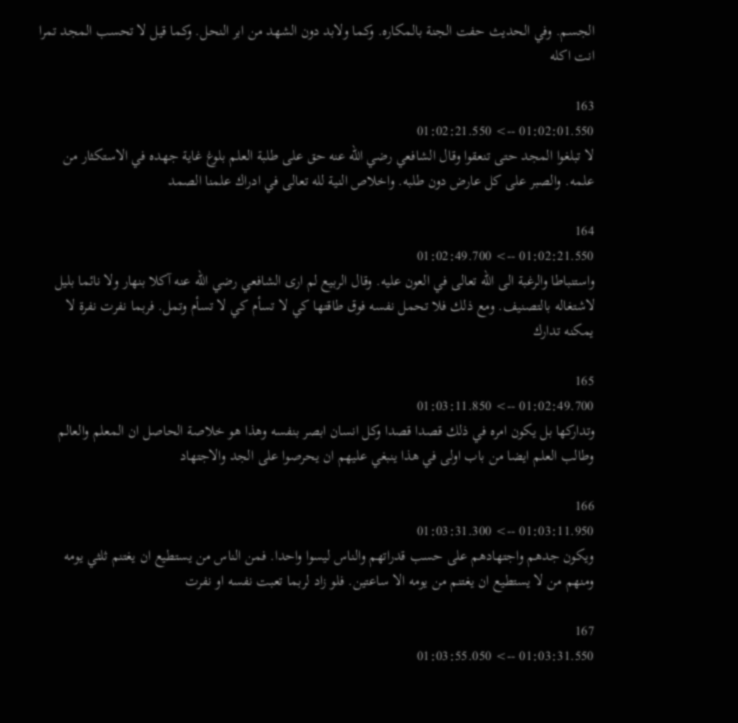الجسم. وفي الحديث حفت الجنة بالمكاره. وكما ولابد دون الشهد من ابر النحل. وكما قيل لا تحسب المجد تمرا انت اكله

163
01:02:01.550 --> 01:02:21.550
لا تبلغوا المجد حتى تنعقوا وقال الشافعي رضي الله عنه حق على طلبة العلم بلوغ غاية جهده في الاستكثار من علمه. والصبر على كل عارض دون طلبه. واخلاص النية لله تعالى في ادراك علمنا الصمد

164
01:02:21.550 --> 01:02:49.700
واستنباطا والرغبة الى الله تعالى في العون عليه. وقال الربيع لم ارى الشافعي رضي الله عنه آكلا بنهار ولا نائما بليل لاشتغاله بالتصنيف. ومع ذلك فلا تحمل نفسه فوق طاقتها كي لا تسأم كي لا تسأم وتمل. فربما نفرت نفرة لا يمكنه تدارك

165
01:02:49.700 --> 01:03:11.850
وتداركها بل يكون امره في ذلك قصدا قصدا وكل انسان ابصر بنفسه وهذا هو خلاصة الحاصل ان المعلم والعالم وطالب العلم ايضا من باب اولى في هذا ينبغي عليهم ان يحرصوا على الجد والاجتهاد

166
01:03:11.950 --> 01:03:31.300
ويكون جدهم واجتهادهم على حسب قدراتهم والناس ليسوا واحدا. فمن الناس من يستطيع ان يغتنم ثلثي يومه ومنهم من لا يستطيع ان يغتنم من يومه الا ساعتين. فلو زاد لربما تعبت نفسه او نفرت

167
01:03:31.550 --> 01:03:55.050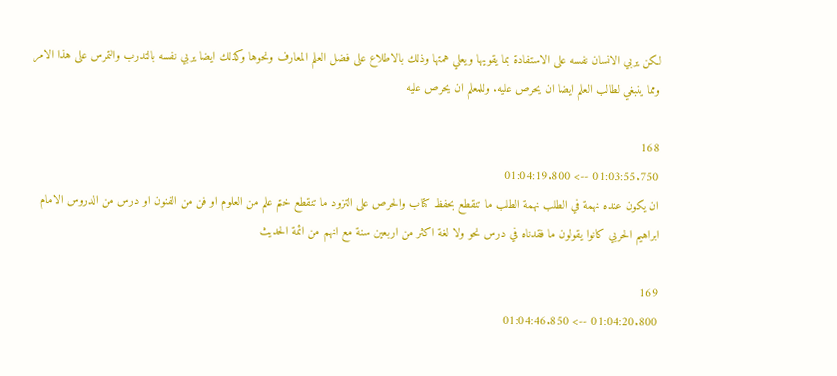لكن يربي الانسان نفسه على الاستفادة بما يقويها ويعلي همتها وذلك بالاطلاع على فضل العلم المعارف ونحوها وكذلك ايضا يربي نفسه بالتدرب والتمرس على هذا الامر ومما ينبغي لطالب العلم ايضا ان يحرص عليه. وللمعلم ان يحرص عليه

168
01:03:55.750 --> 01:04:19.800
ان يكون عنده نهمة في الطلب نهمة الطلب ما تنقطع بحفظ كتاب والحرص على التزود ما تنقطع ختم علم من العلوم او فن من الفنون او درس من الدروس الامام ابراهيم الحربي كانوا يقولون ما فقدناه في درس نحو ولا لغة اكثر من اربعين سنة مع انهم من ائمة الحديث

169
01:04:20.800 --> 01:04:46.850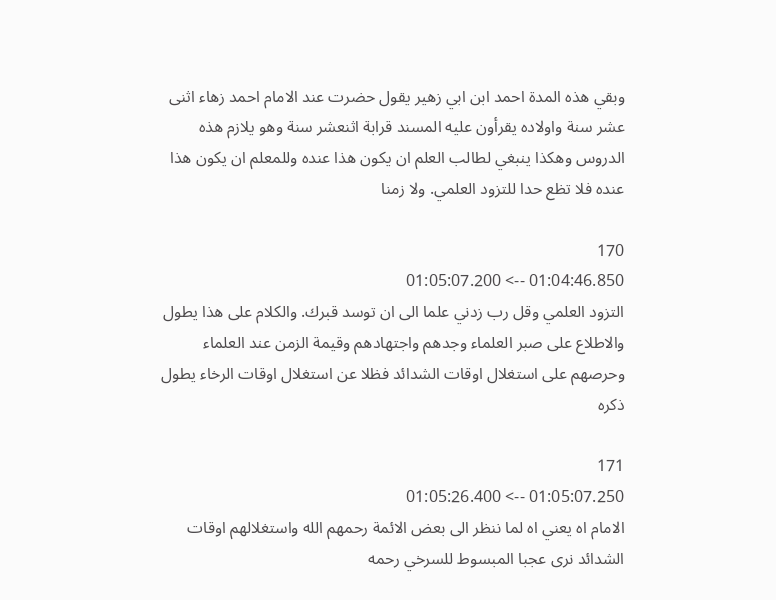وبقي هذه المدة احمد ابن ابي زهير يقول حضرت عند الامام احمد زهاء اثنى عشر سنة واولاده يقرأون عليه المسند قرابة اثنعشر سنة وهو يلازم هذه الدروس وهكذا ينبغي لطالب العلم ان يكون هذا عنده وللمعلم ان يكون هذا عنده فلا تظع حدا للتزود العلمي. ولا زمنا

170
01:04:46.850 --> 01:05:07.200
التزود العلمي وقل رب زدني علما الى ان توسد قبرك. والكلام على هذا يطول والاطلاع على صبر العلماء وجدهم واجتهادهم وقيمة الزمن عند العلماء وحرصهم على استغلال اوقات الشدائد فظلا عن استغلال اوقات الرخاء يطول ذكره

171
01:05:07.250 --> 01:05:26.400
الامام اه يعني اه لما ننظر الى بعض الائمة رحمهم الله واستغلالهم اوقات الشدائد نرى عجبا المبسوط للسرخي رحمه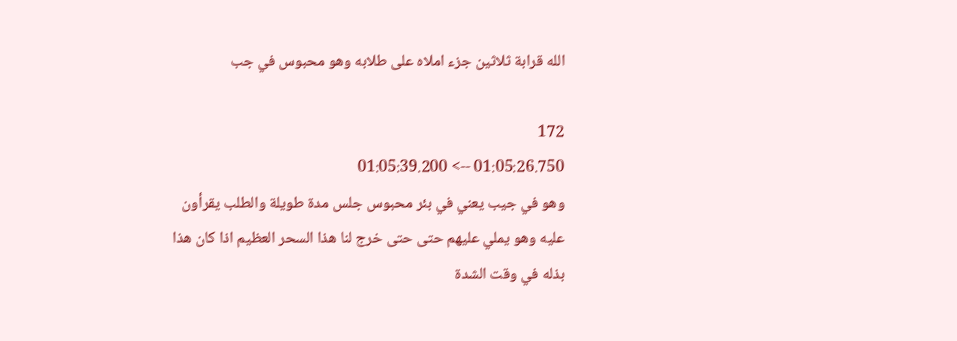الله قرابة ثلاثين جزء املاه على طلابه وهو محبوس في جب

172
01:05:26.750 --> 01:05:39.200
وهو في جيب يعني في بئر محبوس جلس مدة طويلة والطلب يقرأون عليه وهو يملي عليهم حتى حتى خرج لنا هذا السحر العظيم اذا كان هذا بذله في وقت الشدة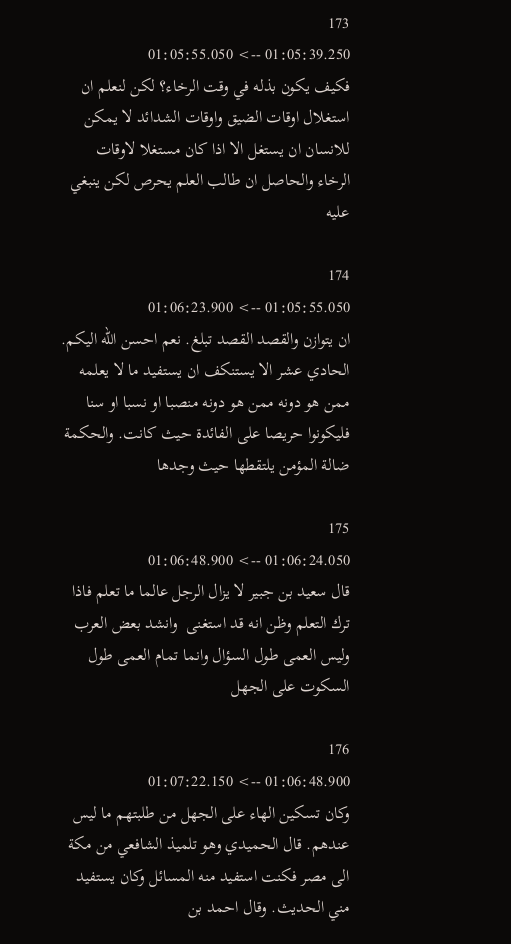173
01:05:39.250 --> 01:05:55.050
فكيف يكون بذله في وقت الرخاء؟ لكن لنعلم ان استغلال اوقات الضيق واوقات الشدائد لا يمكن للانسان ان يستغل الا اذا كان مستغلا لاوقات الرخاء والحاصل ان طالب العلم يحرص لكن ينبغي عليه

174
01:05:55.050 --> 01:06:23.900
ان يتوازن والقصد القصد تبلغ. نعم احسن الله اليكم. الحادي عشر الا يستنكف ان يستفيد ما لا يعلمه ممن هو دونه ممن هو دونه منصبا او نسبا او سنا  فليكونوا حريصا على الفائدة حيث كانت. والحكمة ضالة المؤمن يلتقطها حيث وجدها

175
01:06:24.050 --> 01:06:48.900
قال سعيد بن جبير لا يزال الرجل عالما ما تعلم فاذا ترك التعلم وظن انه قد استغنى  وانشد بعض العرب وليس العمى طول السؤال وانما تمام العمى طول السكوت على الجهل

176
01:06:48.900 --> 01:07:22.150
وكان تسكين الهاء على الجهل من طلبتهم ما ليس عندهم. قال الحميدي وهو تلميذ الشافعي من مكة الى مصر فكنت استفيد منه المسائل وكان يستفيد مني الحديث. وقال احمد بن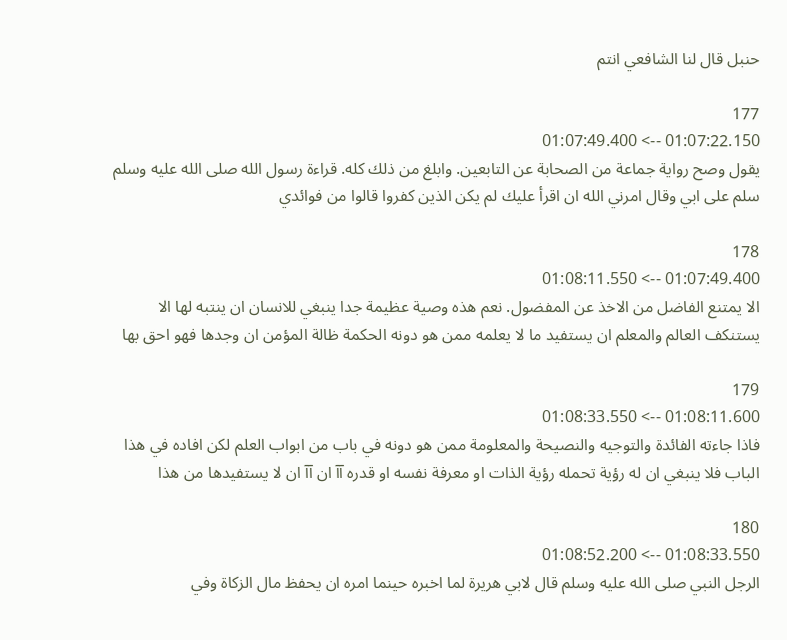حنبل قال لنا الشافعي انتم

177
01:07:22.150 --> 01:07:49.400
يقول وصح رواية جماعة من الصحابة عن التابعين. وابلغ من ذلك كله. قراءة رسول الله صلى الله عليه وسلم سلم على ابي وقال امرني الله ان اقرأ عليك لم يكن الذين كفروا قالوا من فوائدي

178
01:07:49.400 --> 01:08:11.550
الا يمتنع الفاضل من الاخذ عن المفضول. نعم هذه وصية عظيمة جدا ينبغي للانسان ان ينتبه لها الا يستنكف العالم والمعلم ان يستفيد ما لا يعلمه ممن هو دونه الحكمة ظالة المؤمن ان وجدها فهو احق بها

179
01:08:11.600 --> 01:08:33.550
فاذا جاءته الفائدة والتوجيه والنصيحة والمعلومة ممن هو دونه في باب من ابواب العلم لكن افاده في هذا الباب فلا ينبغي ان له رؤية تحمله رؤية الذات او معرفة نفسه او قدره آآ ان آآ ان لا يستفيدها من هذا

180
01:08:33.550 --> 01:08:52.200
الرجل النبي صلى الله عليه وسلم قال لابي هريرة لما اخبره حينما امره ان يحفظ مال الزكاة وفي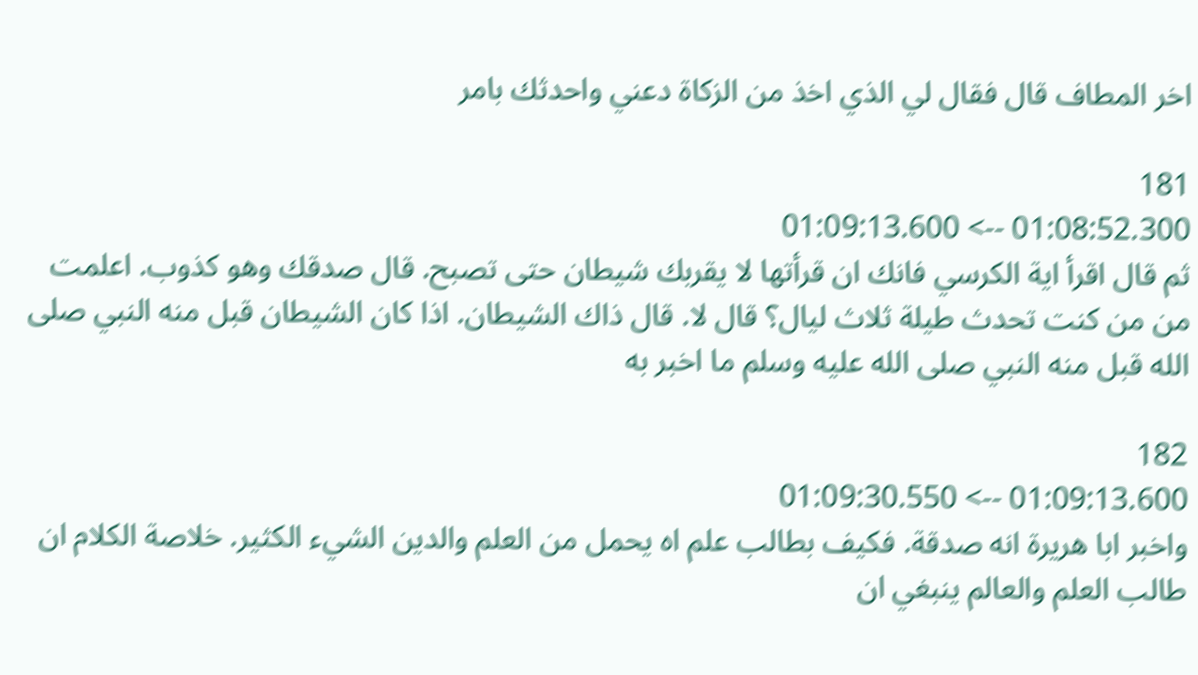اخر المطاف قال فقال لي الذي اخذ من الزكاة دعني واحدثك بامر

181
01:08:52.300 --> 01:09:13.600
ثم قال اقرأ اية الكرسي فانك ان قرأتها لا يقربك شيطان حتى تصبح. قال صدقك وهو كذوب. اعلمت من من كنت تحدث طيلة ثلاث ليال؟ قال لا. قال ذاك الشيطان. اذا كان الشيطان قبل منه النبي صلى الله قبل منه النبي صلى الله عليه وسلم ما اخبر به

182
01:09:13.600 --> 01:09:30.550
واخبر ابا هريرة انه صدقة. فكيف بطالب علم اه يحمل من العلم والدين الشيء الكثير. خلاصة الكلام ان طالب العلم والعالم ينبغي ان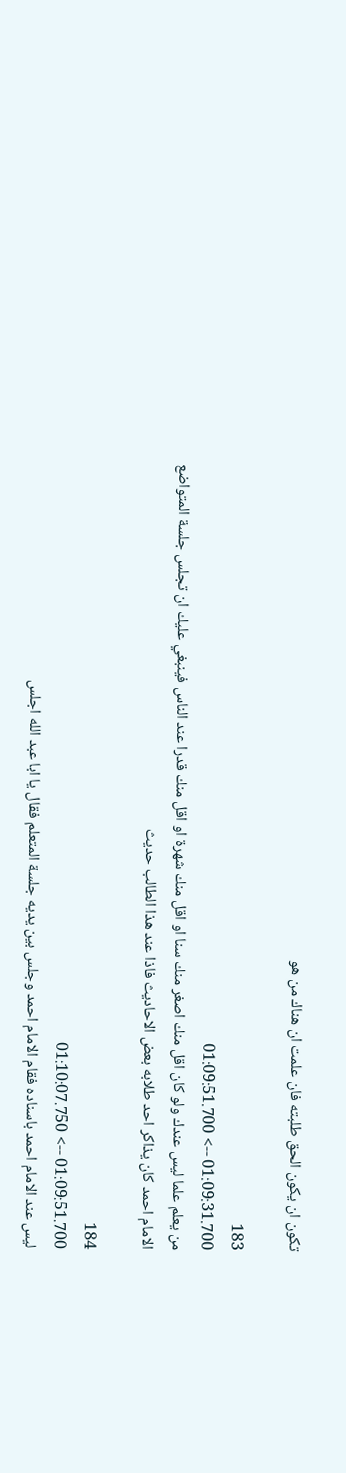تكون ان يكون الحق طلبته فان علمت ان هناك من هو

183
01:09:31.700 --> 01:09:51.700
من يعلم علما ليس عندك ولو كان اقل منك اصغر منك سنا او اقل منك شهرة او اقل منك قدرا عند الناس فينبغي عليك ان تجلس جلسة المتواضع الامام احمد كان يذاكر احد طلابه بعض الاحاديث فاذا عند هذا الطالب حديث

184
01:09:51.700 --> 01:10:07.750
ليس عند الامام احمد باسناده فقام الامام احمد وجلس بين يديه جلسة المتعلم فقال يا ابا عبد الله اجلس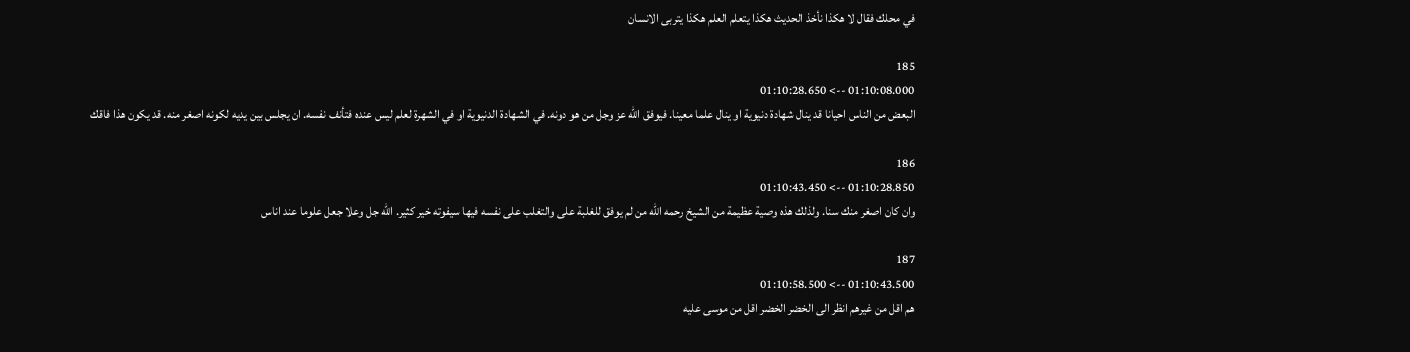في محلك فقال لا هكذا نأخذ الحديث هكذا يتعلم العلم هكذا يتربى الانسان

185
01:10:08.000 --> 01:10:28.650
البعض من الناس احيانا قد ينال شهادة دنيوية او ينال علما معينا. فيوفق الله عز وجل من هو دونه. في الشهادة الدنيوية او في الشهرة لعلم ليس عنده فتأنف نفسه. ان يجلس بين يديه لكونه اصغر منه. قد يكون هذا فاقك

186
01:10:28.850 --> 01:10:43.450
وان كان اصغر منك سنا. ولذلك هذه وصية عظيمة من الشيخ رحمه الله من لم يوفق للغلبة على والتغلب على نفسه فيها سيفوته خير كثير. الله جل وعلا جعل علوما عند اناس

187
01:10:43.500 --> 01:10:58.500
هم اقل من غيرهم انظر الى الخضر الخضر اقل من موسى عليه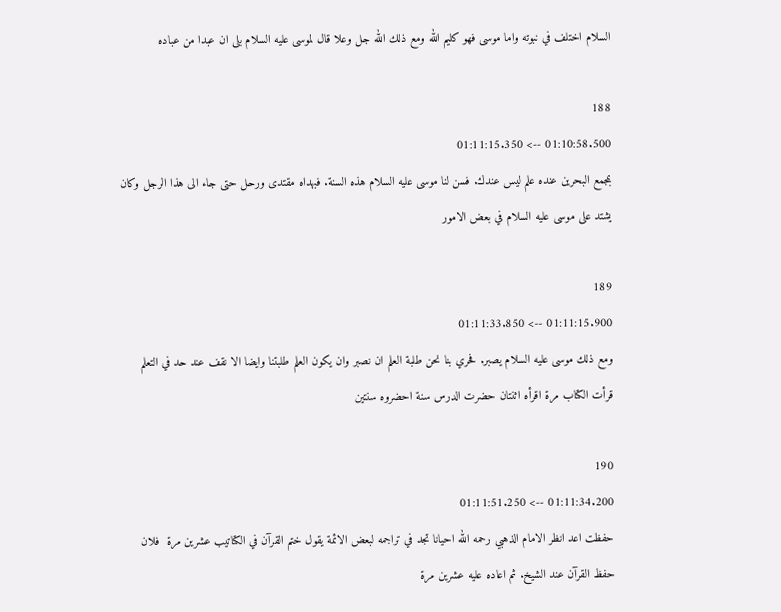السلام اختلف في نبوته واما موسى فهو كليم الله ومع ذلك الله جل وعلا قال لموسى عليه السلام بلى ان عبدا من عباده

188
01:10:58.500 --> 01:11:15.350
بمجمع البحرين عنده علم ليس عندك. فسن لنا موسى عليه السلام هذه السنة. فبهداه مقتدى ورحل حتى جاء الى هذا الرجل وكان يشتد على موسى عليه السلام في بعض الامور

189
01:11:15.900 --> 01:11:33.850
ومع ذلك موسى عليه السلام يصبر. فحري بنا نحن طلبة العلم ان نصبر وان يكون العلم طلبتنا وايضا الا نقف عند حد في التعلم قرأت الكتاب مرة اقرأه اثنتان حضرت الدرس سنة احضروه سنتين

190
01:11:34.200 --> 01:11:51.250
حفظت اعد انظر الامام الذهبي رحمه الله احيانا تجد في تراجمه لبعض الائمة يقول ختم القرآن في الكتاتيب عشرين مرة  فلان حفظ القرآن عند الشيخ. ثم اعاده عليه عشرين مرة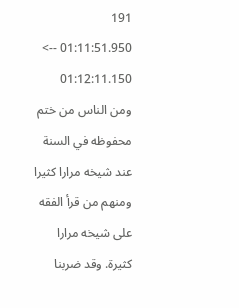191
01:11:51.950 --> 01:12:11.150
ومن الناس من ختم محفوظه في السنة عند شيخه مرارا كثيرا ومنهم من قرأ الفقه على شيخه مرارا كثيرة. وقد ضربنا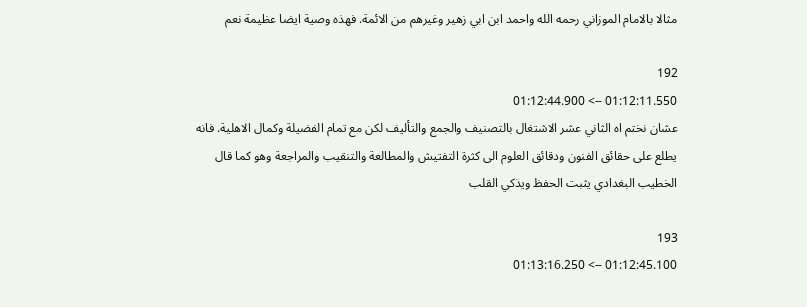مثالا بالامام الموزاني رحمه الله واحمد ابن ابي زهير وغيرهم من الائمة. فهذه وصية ايضا عظيمة نعم

192
01:12:11.550 --> 01:12:44.900
عشان نختم اه الثاني عشر الاشتغال بالتصنيف والجمع والتأليف لكن مع تمام الفضيلة وكمال الاهلية. فانه يطلع على حقائق الفنون ودقائق العلوم الى كثرة التفتيش والمطالعة والتنقيب والمراجعة وهو كما قال الخطيب البغدادي يثبت الحفظ ويذكي القلب

193
01:12:45.100 --> 01:13:16.250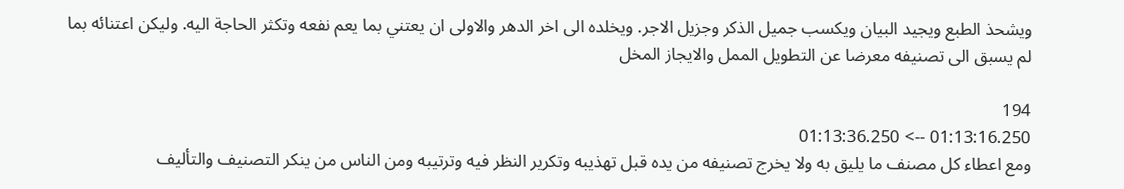ويشحذ الطبع ويجيد البيان ويكسب جميل الذكر وجزيل الاجر. ويخلده الى اخر الدهر والاولى ان يعتني بما يعم نفعه وتكثر الحاجة اليه. وليكن اعتنائه بما لم يسبق الى تصنيفه معرضا عن التطويل الممل والايجاز المخل

194
01:13:16.250 --> 01:13:36.250
ومع اعطاء كل مصنف ما يليق به ولا يخرج تصنيفه من يده قبل تهذيبه وتكرير النظر فيه وترتيبه ومن الناس من ينكر التصنيف والتأليف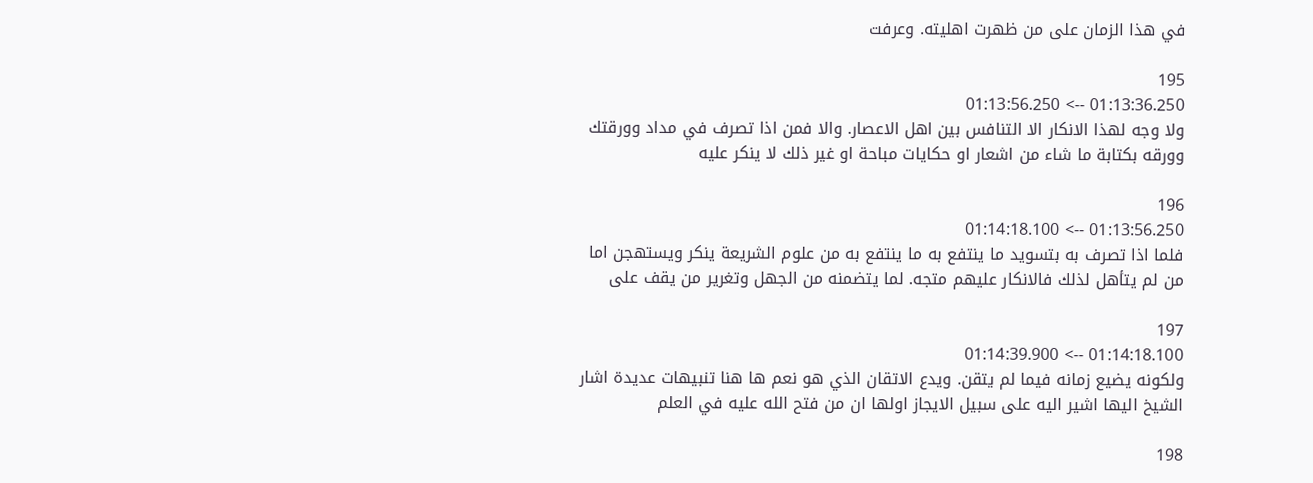في هذا الزمان على من ظهرت اهليته. وعرفت

195
01:13:36.250 --> 01:13:56.250
ولا وجه لهذا الانكار الا التنافس بين اهل الاعصار. والا فمن اذا تصرف في مداد وورقتك وورقه بكتابة ما شاء من اشعار او حكايات مباحة او غير ذلك لا ينكر عليه

196
01:13:56.250 --> 01:14:18.100
فلما اذا تصرف به بتسويد ما ينتفع به ما ينتفع به من علوم الشريعة ينكر ويستهجن اما من لم يتأهل لذلك فالانكار عليهم متجه. لما يتضمنه من الجهل وتغرير من يقف على

197
01:14:18.100 --> 01:14:39.900
ولكونه يضيع زمانه فيما لم يتقن. ويدع الاتقان الذي هو نعم ها هنا تنبيهات عديدة اشار الشيخ اليها اشير اليه على سبيل الايجاز اولها ان من فتح الله عليه في العلم

198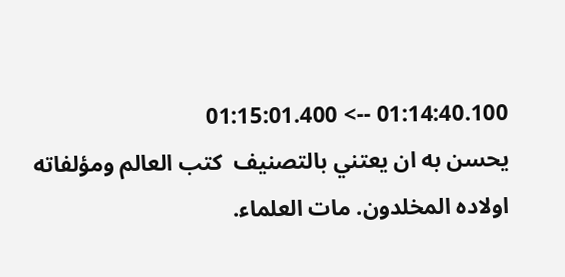01:14:40.100 --> 01:15:01.400
يحسن به ان يعتني بالتصنيف  كتب العالم ومؤلفاته اولاده المخلدون. مات العلماء.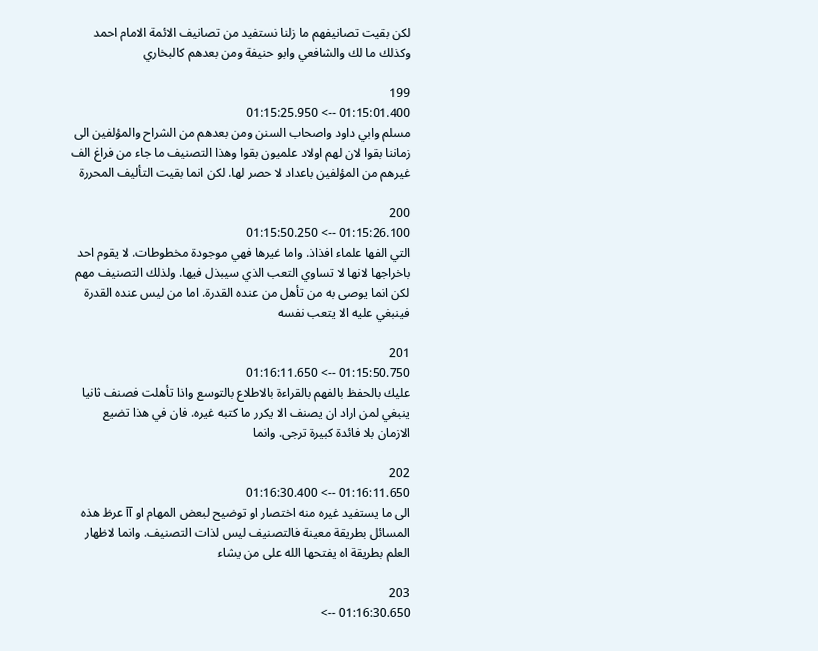لكن بقيت تصانيفهم ما زلنا نستفيد من تصانيف الائمة الامام احمد وكذلك ما لك والشافعي وابو حنيفة ومن بعدهم كالبخاري

199
01:15:01.400 --> 01:15:25.950
مسلم وابي داود واصحاب السنن ومن بعدهم من الشراح والمؤلفين الى زماننا بقوا لان لهم اولاد علميون بقوا وهذا التصنيف ما جاء من فراغ الف غيرهم من المؤلفين باعداد لا حصر لها. لكن انما بقيت التأليف المحررة

200
01:15:26.100 --> 01:15:50.250
التي الفها علماء افذاذ. واما غيرها فهي موجودة مخطوطات. لا يقوم احد باخراجها لانها لا تساوي التعب الذي سيبذل فيها. ولذلك التصنيف مهم لكن انما يوصى به من تأهل من عنده القدرة. اما من ليس عنده القدرة فينبغي عليه الا يتعب نفسه

201
01:15:50.750 --> 01:16:11.650
عليك بالحفظ بالفهم بالقراءة بالاطلاع بالتوسع واذا تأهلت فصنف ثانيا ينبغي لمن اراد ان يصنف الا يكرر ما كتبه غيره. فان في هذا تضيع الازمان بلا فائدة كبيرة ترجى. وانما

202
01:16:11.650 --> 01:16:30.400
الى ما يستفيد غيره منه اختصار او توضيح لبعض المهام او آآ عرظ هذه المسائل بطريقة معينة فالتصنيف ليس لذات التصنيف. وانما لاظهار العلم بطريقة اه يفتحها الله على من يشاء

203
01:16:30.650 -->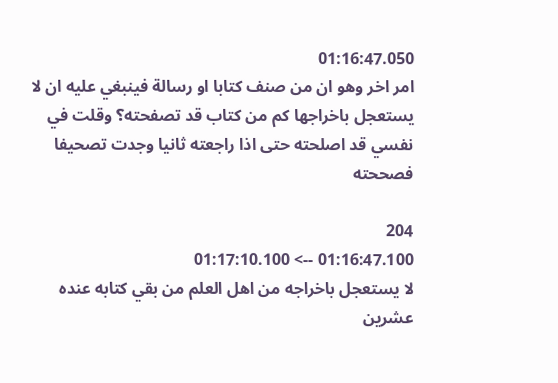01:16:47.050
امر اخر وهو ان من صنف كتابا او رسالة فينبغي عليه ان لا يستعجل باخراجها كم من كتاب قد تصفحته؟ وقلت في نفسي قد اصلحته حتى اذا راجعته ثانيا وجدت تصحيفا فصححته

204
01:16:47.100 --> 01:17:10.100
لا يستعجل باخراجه من اهل العلم من بقي كتابه عنده عشرين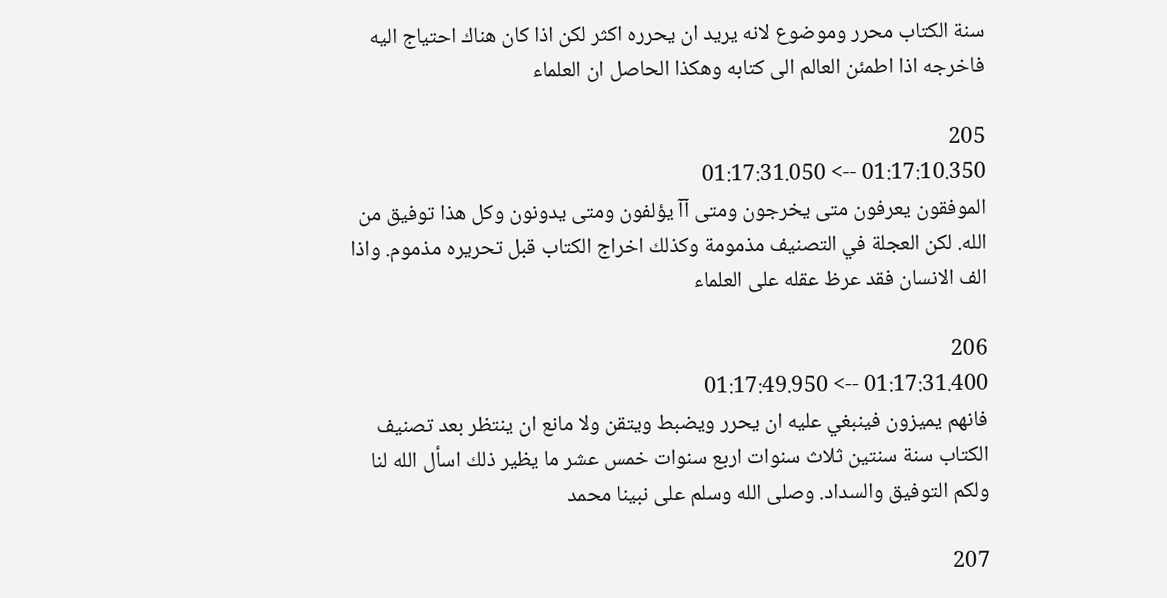سنة الكتاب محرر وموضوع لانه يريد ان يحرره اكثر لكن اذا كان هناك احتياج اليه فاخرجه اذا اطمئن العالم الى كتابه وهكذا الحاصل ان العلماء

205
01:17:10.350 --> 01:17:31.050
الموفقون يعرفون متى يخرجون ومتى آآ يؤلفون ومتى يدونون وكل هذا توفيق من الله. لكن العجلة في التصنيف مذمومة وكذلك اخراج الكتاب قبل تحريره مذموم. واذا الف الانسان فقد عرظ عقله على العلماء

206
01:17:31.400 --> 01:17:49.950
فانهم يميزون فينبغي عليه ان يحرر ويضبط ويتقن ولا مانع ان ينتظر بعد تصنيف الكتاب سنة سنتين ثلاث سنوات اربع سنوات خمس عشر ما يظير ذلك اسأل الله لنا ولكم التوفيق والسداد. وصلى الله وسلم على نبينا محمد

207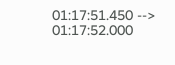01:17:51.450 --> 01:17:52.000